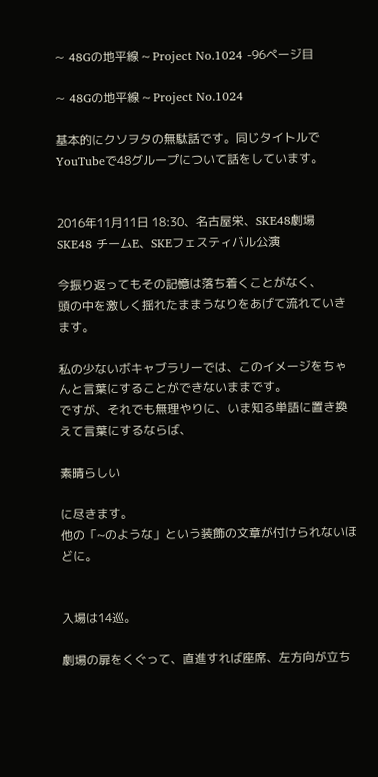~ 48Gの地平線 ~ Project No.1024 -96ページ目

~ 48Gの地平線 ~ Project No.1024

基本的にクソヲタの無駄話です。同じタイトルでYouTubeで48グループについて話をしています。


2016年11月11日 18:30、名古屋栄、SKE48劇場
SKE48 チームE、SKEフェスティバル公演

今振り返ってもその記憶は落ち着くことがなく、
頭の中を激しく揺れたままうなりをあげて流れていきます。

私の少ないボキャブラリーでは、このイメージをちゃんと言葉にすることができないままです。
ですが、それでも無理やりに、いま知る単語に置き換えて言葉にするならば、

素晴らしい

に尽きます。
他の「~のような」という装飾の文章が付けられないほどに。


入場は14巡。

劇場の扉をくぐって、直進すれば座席、左方向が立ち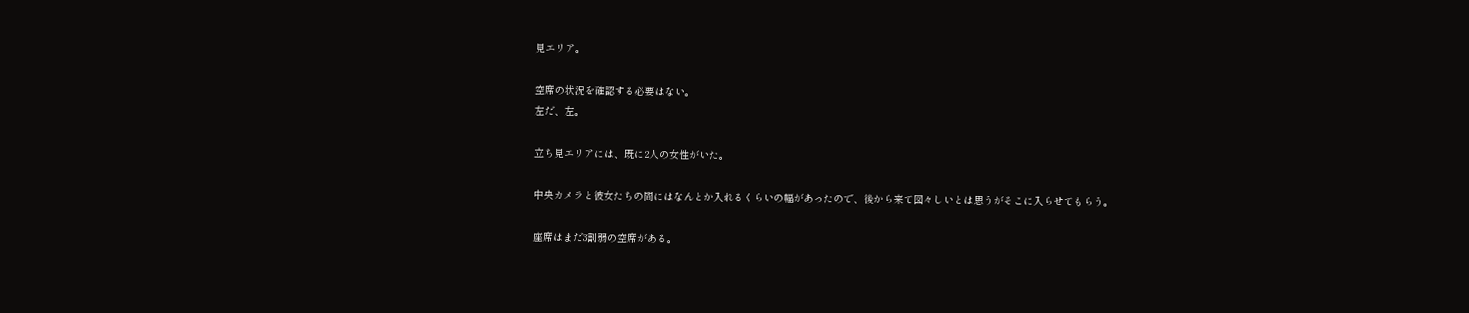見エリア。

空席の状況を確認する必要はない。
左だ、左。

立ち見エリアには、既に2人の女性がいた。

中央カメラと彼女たちの間にはなんとか入れるくらいの幅があったので、後から来て図々しいとは思うがそこに入らせてもらう。

座席はまだ3割弱の空席がある。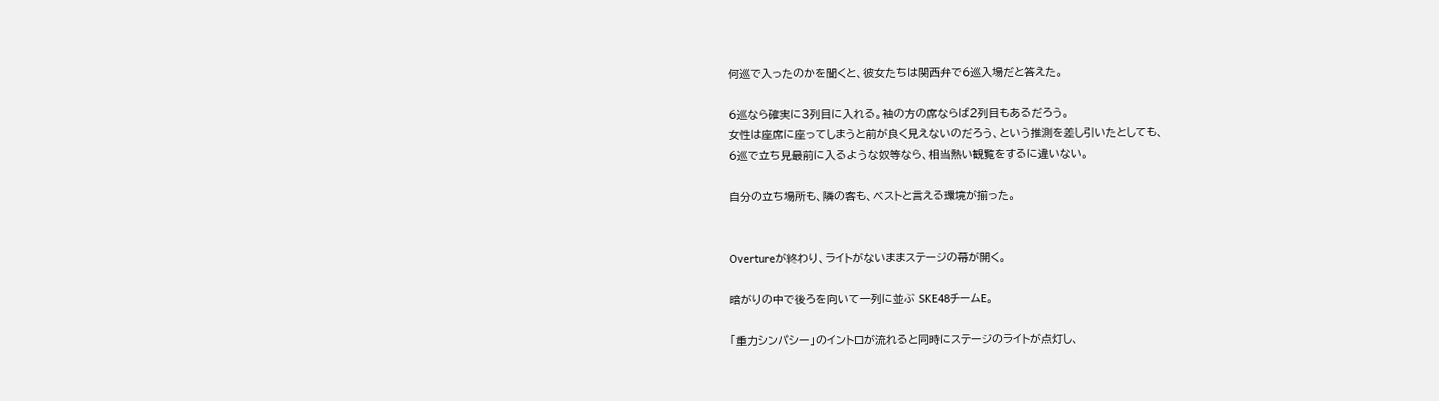何巡で入ったのかを聞くと、彼女たちは関西弁で6巡入場だと答えた。

6巡なら確実に3列目に入れる。袖の方の席ならば2列目もあるだろう。
女性は座席に座ってしまうと前が良く見えないのだろう、という推測を差し引いたとしても、
6巡で立ち見最前に入るような奴等なら、相当熱い観覧をするに違いない。

自分の立ち場所も、隣の客も、ベストと言える環境が揃った。


Overtureが終わり、ライトがないままステージの幕が開く。

暗がりの中で後ろを向いて一列に並ぶ SKE48チームE。

「重力シンパシー」のイントロが流れると同時にステージのライトが点灯し、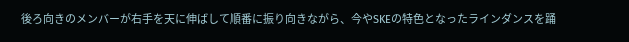後ろ向きのメンバーが右手を天に伸ばして順番に振り向きながら、今やSKEの特色となったラインダンスを踊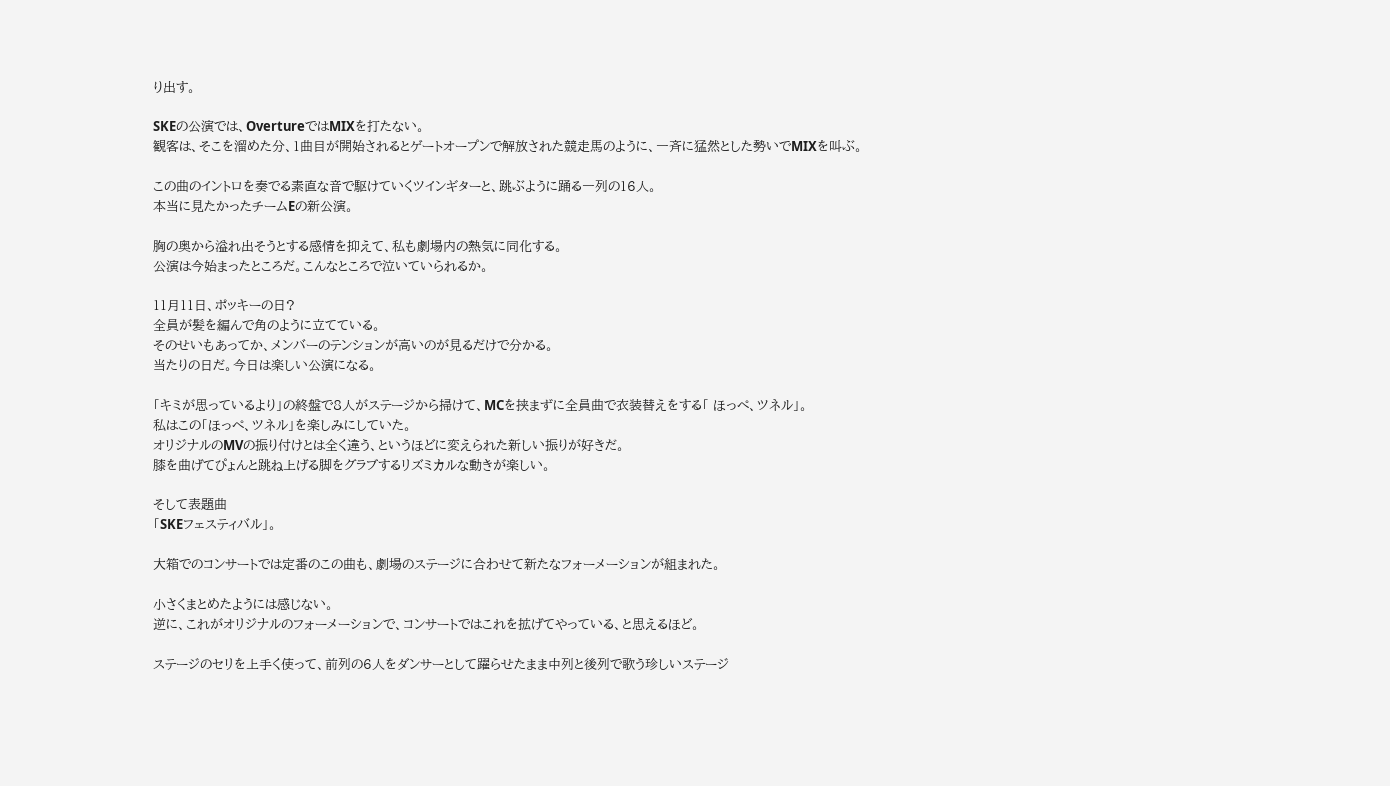り出す。

SKEの公演では、OvertureではMIXを打たない。
観客は、そこを溜めた分、1曲目が開始されるとゲートオープンで解放された競走馬のように、一斉に猛然とした勢いでMIXを叫ぶ。

この曲のイントロを奏でる素直な音で駆けていくツインギターと、跳ぶように踊る一列の16人。
本当に見たかったチームEの新公演。

胸の奥から溢れ出そうとする感情を抑えて、私も劇場内の熱気に同化する。
公演は今始まったところだ。こんなところで泣いていられるか。

11月11日、ポッキーの日?
全員が髪を編んで角のように立てている。
そのせいもあってか、メンバーのテンションが高いのが見るだけで分かる。
当たりの日だ。今日は楽しい公演になる。

「キミが思っているより」の終盤で8人がステージから掃けて、MCを挟まずに全員曲で衣装替えをする「 ほっぺ、ツネル」。
私はこの「ほっぺ、ツネル」を楽しみにしていた。
オリジナルのMVの振り付けとは全く違う、というほどに変えられた新しい振りが好きだ。
膝を曲げてぴょんと跳ね上げる脚をグラブするリズミカルな動きが楽しい。

そして表題曲
「SKEフェスティバル」。

大箱でのコンサートでは定番のこの曲も、劇場のステージに合わせて新たなフォーメーションが組まれた。

小さくまとめたようには感じない。
逆に、これがオリジナルのフォーメーションで、コンサートではこれを拡げてやっている、と思えるほど。

ステージのセリを上手く使って、前列の6人をダンサーとして躍らせたまま中列と後列で歌う珍しいステージ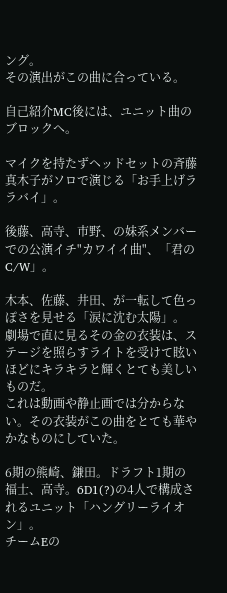ング。
その演出がこの曲に合っている。

自己紹介MC後には、ユニット曲のブロックへ。

マイクを持たずヘッドセットの斉藤真木子がソロで演じる「お手上げララバイ」。

後藤、高寺、市野、の妹系メンバーでの公演イチ"カワイイ曲"、「君のC/W」。

木本、佐藤、井田、が一転して色っぽさを見せる「涙に沈む太陽」。
劇場で直に見るその金の衣装は、ステージを照らすライトを受けて眩いほどにキラキラと輝くとても美しいものだ。
これは動画や静止画では分からない。その衣装がこの曲をとても華やかなものにしていた。

6期の熊崎、鎌田。ドラフト1期の福士、高寺。6D1(?)の4人で構成されるユニット「ハングリーライオン」。
チームEの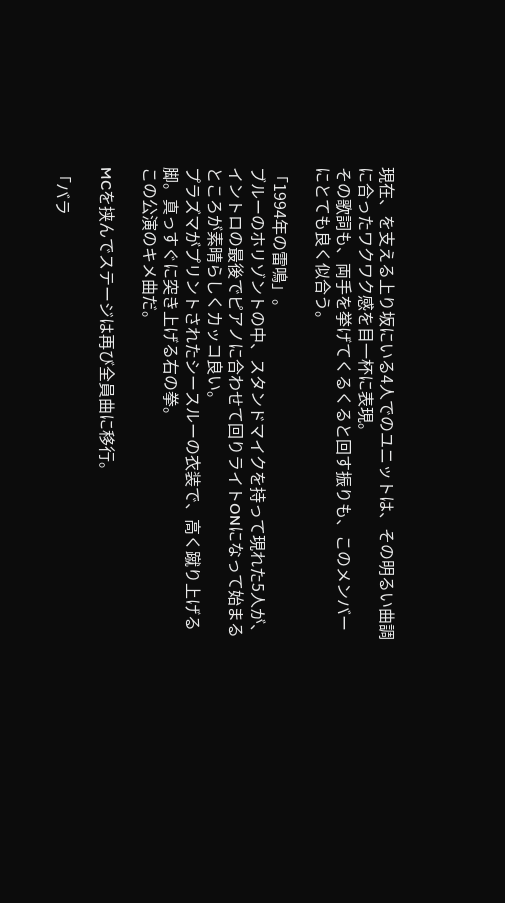現在、を支える上り坂にいる4人でのユニットは、その明るい曲調に合ったワクワク感を目一杯に表現。
その歌詞も、両手を挙げてくるくると回す振りも、このメンバーにとても良く似合う。

「1994年の雷鳴」。
ブルーのホリゾントの中、スタンドマイクを持って現れた5人が、イントロの最後でピアノに合わせて回りライトONになって始まるところが素晴らしくカッコ良い。
プラズマがプリントされたシースルーの衣装で、高く蹴り上げる脚。真っすぐに突き上げる右の拳。
この公演のキメ曲だ。

MCを挟んでステージは再び全員曲に移行。

「バラ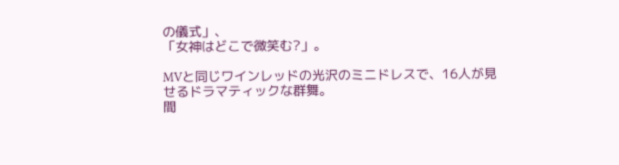の儀式」、
「女神はどこで微笑む?」。

MVと同じワインレッドの光沢のミニドレスで、16人が見せるドラマティックな群舞。
間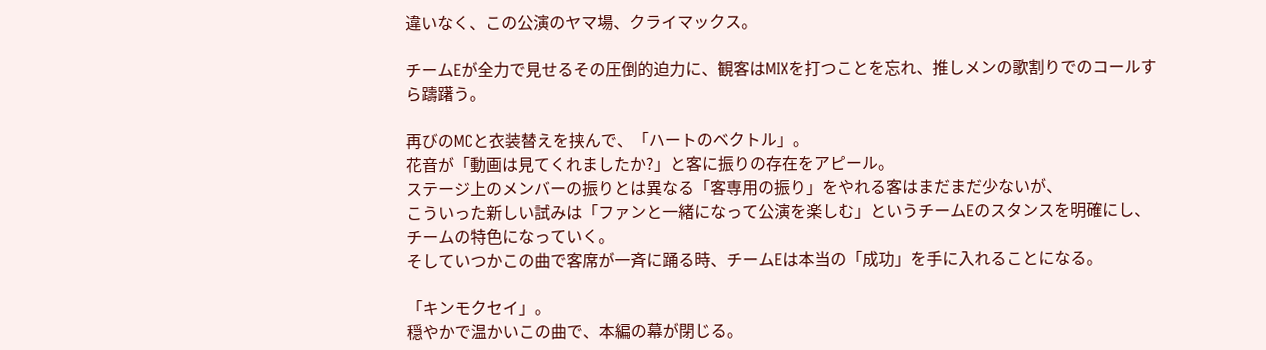違いなく、この公演のヤマ場、クライマックス。

チームEが全力で見せるその圧倒的迫力に、観客はMIXを打つことを忘れ、推しメンの歌割りでのコールすら躊躇う。

再びのMCと衣装替えを挟んで、「ハートのベクトル」。
花音が「動画は見てくれましたか?」と客に振りの存在をアピール。
ステージ上のメンバーの振りとは異なる「客専用の振り」をやれる客はまだまだ少ないが、
こういった新しい試みは「ファンと一緒になって公演を楽しむ」というチームEのスタンスを明確にし、チームの特色になっていく。
そしていつかこの曲で客席が一斉に踊る時、チームEは本当の「成功」を手に入れることになる。

「キンモクセイ」。
穏やかで温かいこの曲で、本編の幕が閉じる。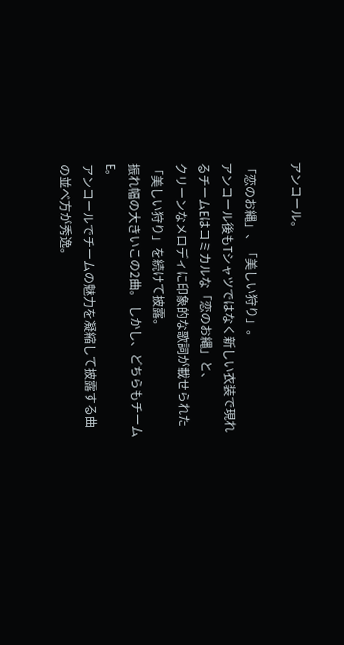アンコール。

「恋のお縄」、「美しい狩り」。
アンコール後もTシャツではなく新しい衣装で現れるチームEはコミカルな「恋のお縄」と、
クリーンなメロディに印象的な歌詞が載せられた「美しい狩り」を続けて披露。
振れ幅の大きいこの2曲。 しかし、どちらもチームE。
アンコールでチームの魅力を凝縮して披露する曲の並べ方が秀逸。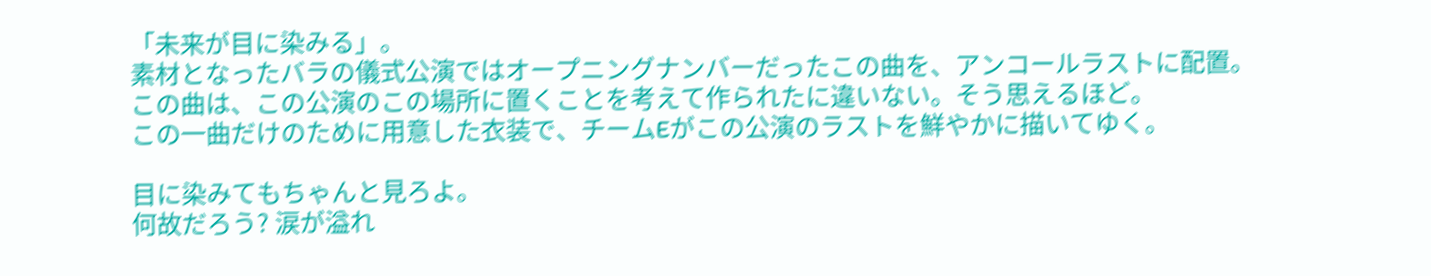「未来が目に染みる」。
素材となったバラの儀式公演ではオープニングナンバーだったこの曲を、アンコールラストに配置。
この曲は、この公演のこの場所に置くことを考えて作られたに違いない。そう思えるほど。
この一曲だけのために用意した衣装で、チームEがこの公演のラストを鮮やかに描いてゆく。

目に染みてもちゃんと見ろよ。
何故だろう? 涙が溢れ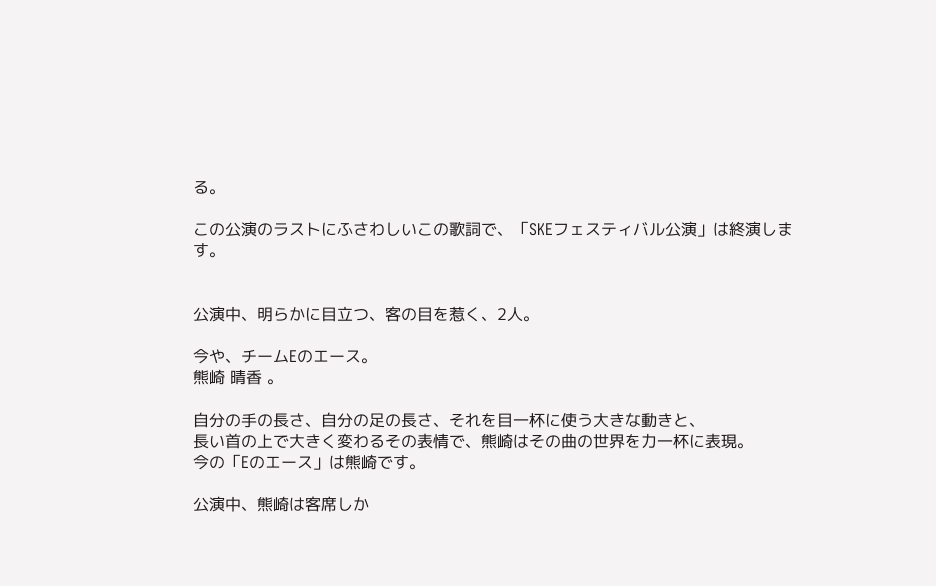る。

この公演のラストにふさわしいこの歌詞で、「SKEフェスティバル公演」は終演します。


公演中、明らかに目立つ、客の目を惹く、2人。

今や、チームEのエース。
熊崎 晴香 。

自分の手の長さ、自分の足の長さ、それを目一杯に使う大きな動きと、
長い首の上で大きく変わるその表情で、熊崎はその曲の世界を力一杯に表現。
今の「Eのエース」は熊崎です。

公演中、熊崎は客席しか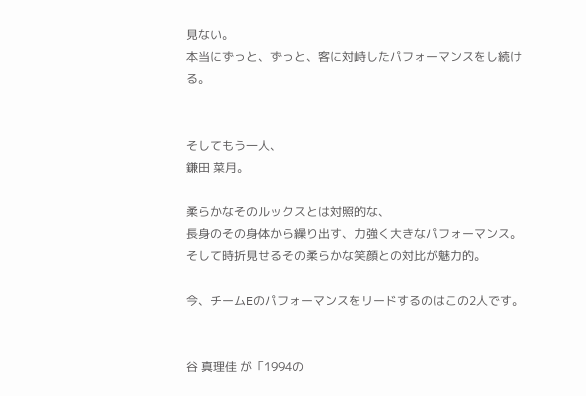見ない。
本当にずっと、ずっと、客に対峙したパフォーマンスをし続ける。


そしてもう一人、
鎌田 菜月。

柔らかなそのルックスとは対照的な、
長身のその身体から繰り出す、力強く大きなパフォーマンス。
そして時折見せるその柔らかな笑顔との対比が魅力的。

今、チームEのパフォーマンスをリードするのはこの2人です。


谷 真理佳 が「1994の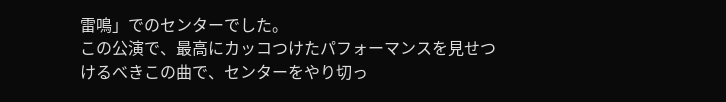雷鳴」でのセンターでした。
この公演で、最高にカッコつけたパフォーマンスを見せつけるべきこの曲で、センターをやり切っ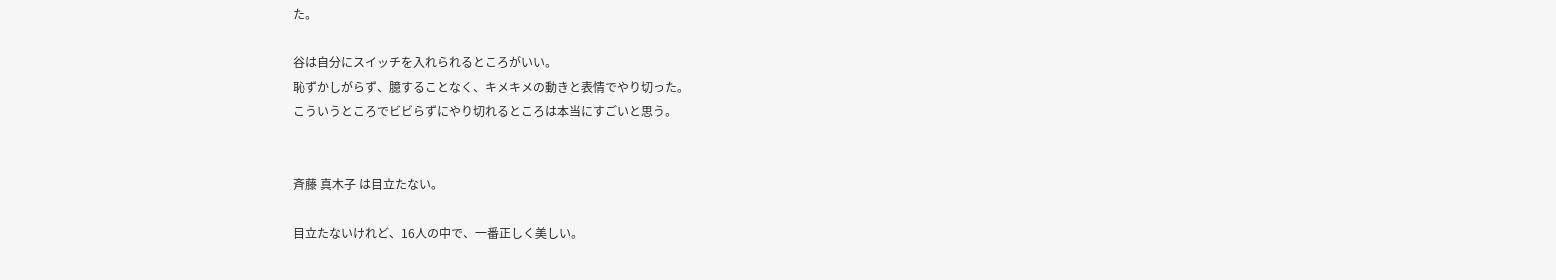た。

谷は自分にスイッチを入れられるところがいい。
恥ずかしがらず、臆することなく、キメキメの動きと表情でやり切った。
こういうところでビビらずにやり切れるところは本当にすごいと思う。


斉藤 真木子 は目立たない。

目立たないけれど、16人の中で、一番正しく美しい。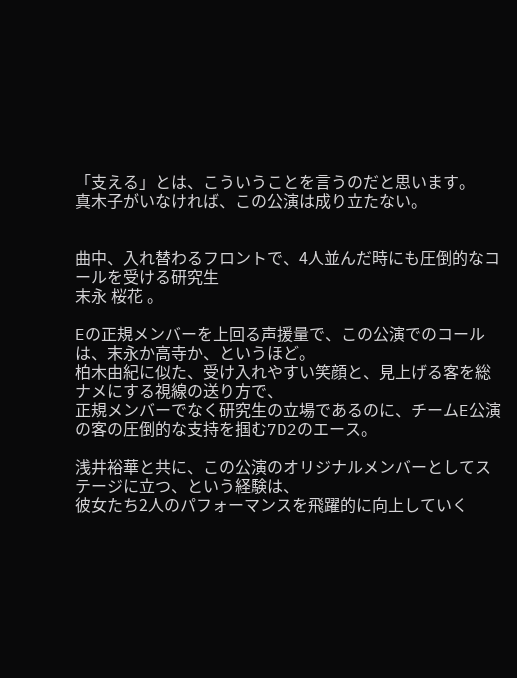「支える」とは、こういうことを言うのだと思います。
真木子がいなければ、この公演は成り立たない。


曲中、入れ替わるフロントで、4人並んだ時にも圧倒的なコールを受ける研究生
末永 桜花 。

Eの正規メンバーを上回る声援量で、この公演でのコールは、末永か高寺か、というほど。
柏木由紀に似た、受け入れやすい笑顔と、見上げる客を総ナメにする視線の送り方で、
正規メンバーでなく研究生の立場であるのに、チームE公演の客の圧倒的な支持を掴む7D2のエース。

浅井裕華と共に、この公演のオリジナルメンバーとしてステージに立つ、という経験は、
彼女たち2人のパフォーマンスを飛躍的に向上していく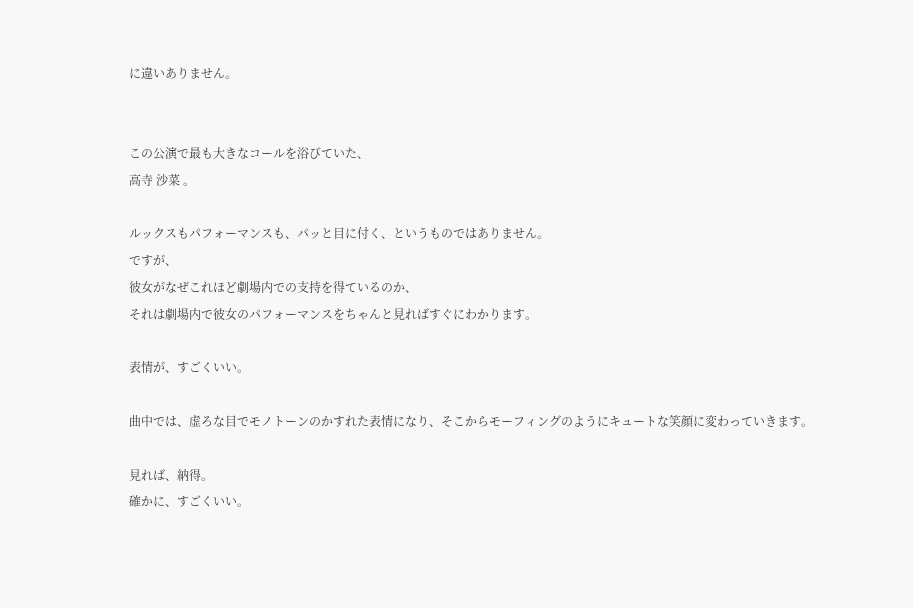に違いありません。


この公演で最も大きなコールを浴びていた、
高寺 沙菜 。

ルックスもパフォーマンスも、パッと目に付く、というものではありません。
ですが、
彼女がなぜこれほど劇場内での支持を得ているのか、
それは劇場内で彼女のパフォーマンスをちゃんと見ればすぐにわかります。

表情が、すごくいい。

曲中では、虚ろな目でモノトーンのかすれた表情になり、そこからモーフィングのようにキュートな笑顔に変わっていきます。

見れば、納得。
確かに、すごくいい。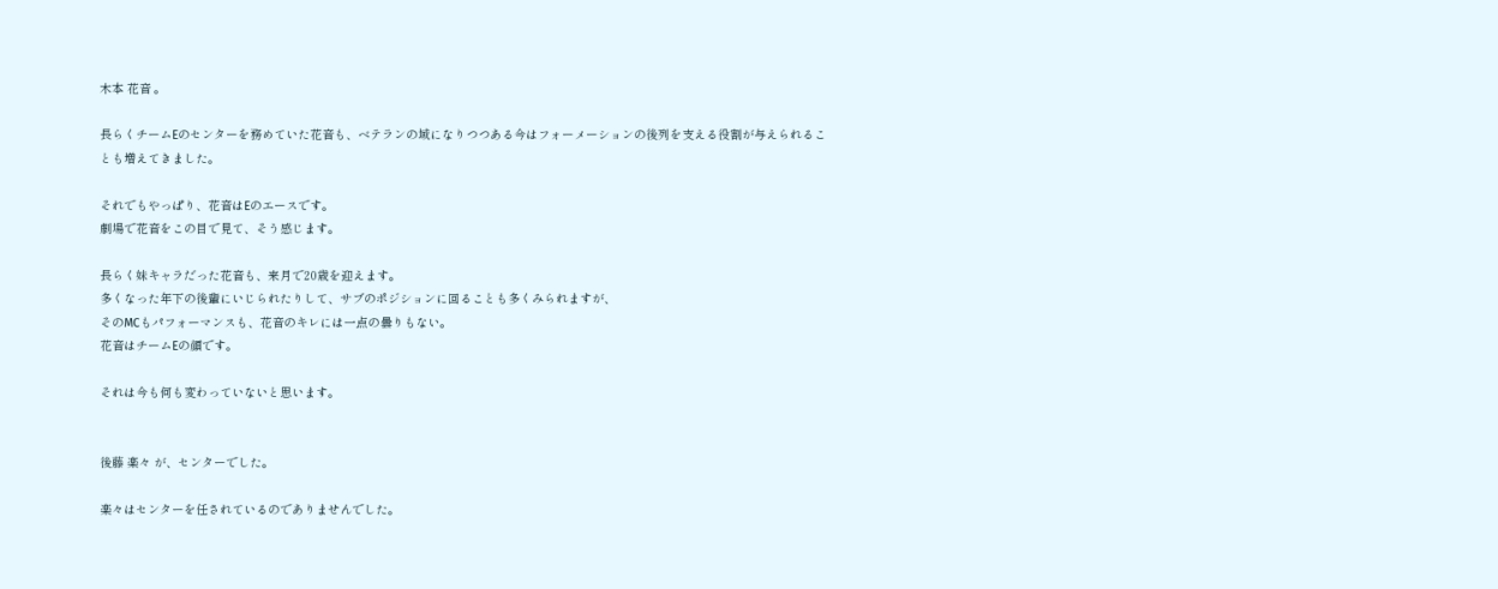木本 花音 。

長らくチームEのセンターを務めていた花音も、ベテランの域になりつつある今はフォーメーションの後列を支える役割が与えられることも増えてきました。

それでもやっぱり、花音はEのエースです。
劇場で花音をこの目で見て、そう感じます。

長らく妹キャラだった花音も、来月で20歳を迎えます。
多くなった年下の後輩にいじられたりして、サブのポジションに回ることも多くみられますが、
そのMCもパフォーマンスも、花音のキレには一点の曇りもない。
花音はチームEの顔です。

それは今も何も変わっていないと思います。


後藤 楽々 が、センターでした。

楽々はセンターを任されているのでありませんでした。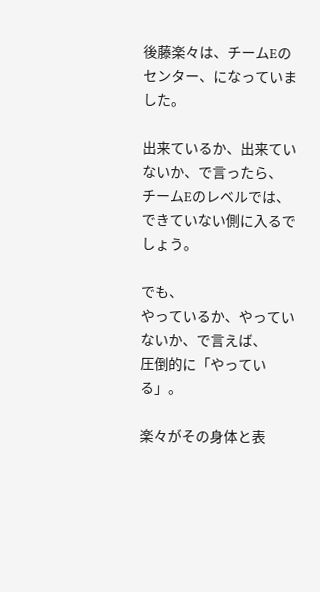後藤楽々は、チームEのセンター、になっていました。

出来ているか、出来ていないか、で言ったら、
チームEのレベルでは、できていない側に入るでしょう。

でも、
やっているか、やっていないか、で言えば、
圧倒的に「やっている」。

楽々がその身体と表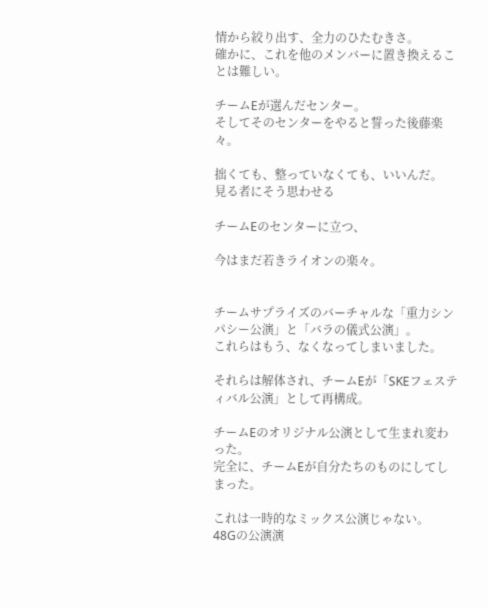情から絞り出す、全力のひたむきさ。
確かに、これを他のメンバーに置き換えることは難しい。

チームEが選んだセンター。
そしてそのセンターをやると誓った後藤楽々。

拙くても、整っていなくても、いいんだ。
見る者にそう思わせる

チームEのセンターに立つ、

今はまだ若きライオンの楽々。


チームサプライズのバーチャルな「重力シンパシー公演」と「バラの儀式公演」。
これらはもう、なくなってしまいました。

それらは解体され、チームEが「SKEフェスティバル公演」として再構成。

チームEのオリジナル公演として生まれ変わった。
完全に、チームEが自分たちのものにしてしまった。

これは一時的なミックス公演じゃない。
48Gの公演演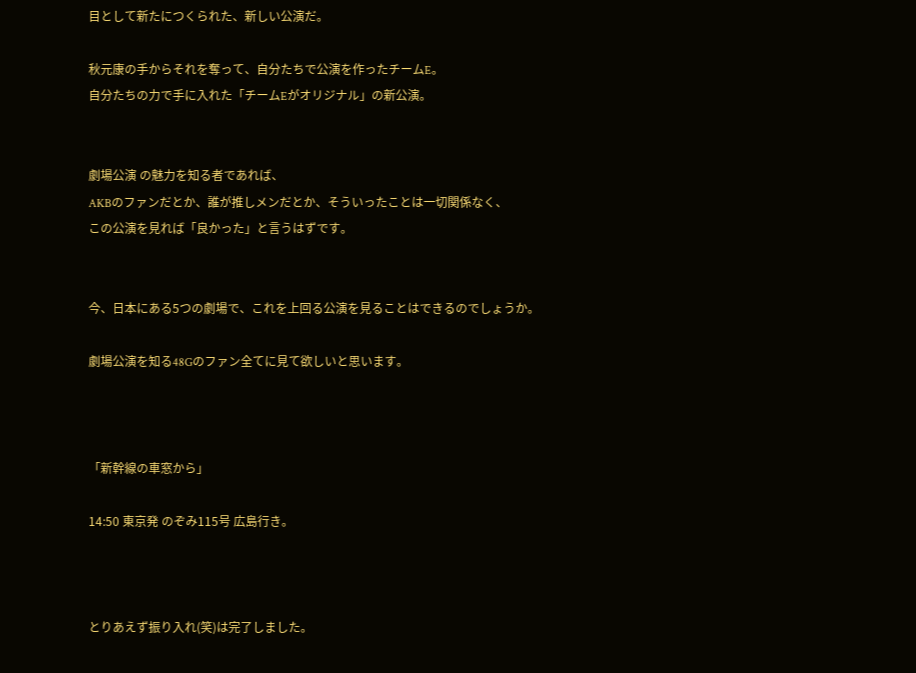目として新たにつくられた、新しい公演だ。

秋元康の手からそれを奪って、自分たちで公演を作ったチームE。
自分たちの力で手に入れた「チームEがオリジナル」の新公演。


劇場公演 の魅力を知る者であれば、
AKBのファンだとか、誰が推しメンだとか、そういったことは一切関係なく、
この公演を見れば「良かった」と言うはずです。


今、日本にある5つの劇場で、これを上回る公演を見ることはできるのでしょうか。

劇場公演を知る48Gのファン全てに見て欲しいと思います。



「新幹線の車窓から」

14:50 東京発 のぞみ115号 広島行き。



とりあえず振り入れ(笑)は完了しました。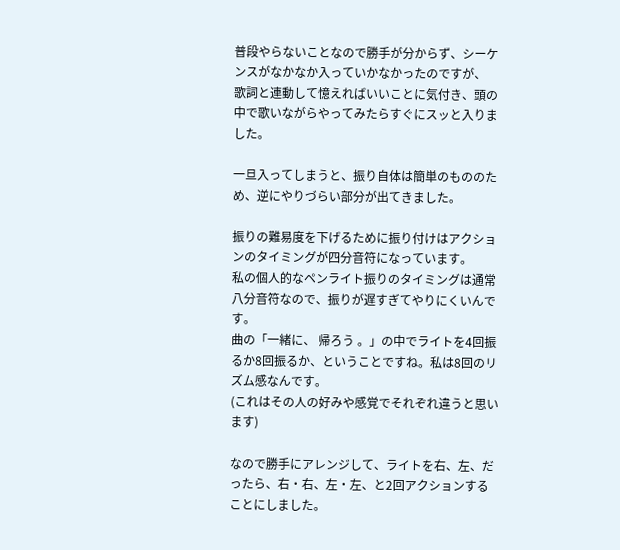普段やらないことなので勝手が分からず、シーケンスがなかなか入っていかなかったのですが、
歌詞と連動して憶えればいいことに気付き、頭の中で歌いながらやってみたらすぐにスッと入りました。

一旦入ってしまうと、振り自体は簡単のもののため、逆にやりづらい部分が出てきました。

振りの難易度を下げるために振り付けはアクションのタイミングが四分音符になっています。
私の個人的なペンライト振りのタイミングは通常八分音符なので、振りが遅すぎてやりにくいんです。
曲の「一緒に、 帰ろう 。」の中でライトを4回振るか8回振るか、ということですね。私は8回のリズム感なんです。
(これはその人の好みや感覚でそれぞれ違うと思います)

なので勝手にアレンジして、ライトを右、左、だったら、右・右、左・左、と2回アクションすることにしました。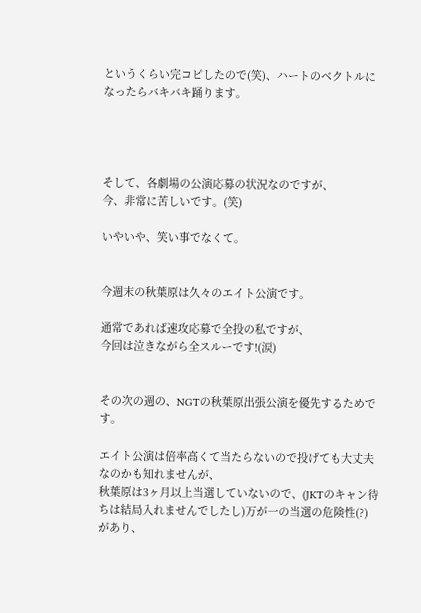というくらい完コピしたので(笑)、ハートのベクトルになったらバキバキ踊ります。




そして、各劇場の公演応募の状況なのですが、
今、非常に苦しいです。(笑)

いやいや、笑い事でなくて。


今週末の秋葉原は久々のエイト公演です。

通常であれば速攻応募で全投の私ですが、
今回は泣きながら全スルーです!(涙)


その次の週の、NGTの秋葉原出張公演を優先するためです。

エイト公演は倍率高くて当たらないので投げても大丈夫なのかも知れませんが、
秋葉原は3ヶ月以上当選していないので、(JKTのキャン待ちは結局入れませんでしたし)万が一の当選の危険性(?)があり、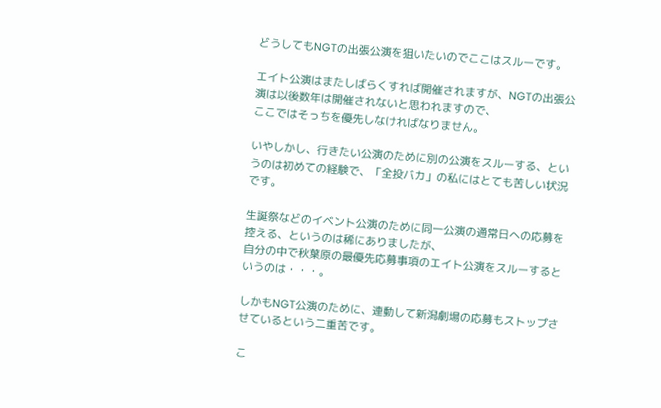どうしてもNGTの出張公演を狙いたいのでここはスルーです。

エイト公演はまたしばらくすれば開催されますが、NGTの出張公演は以後数年は開催されないと思われますので、
ここではそっちを優先しなければなりません。

いやしかし、行きたい公演のために別の公演をスルーする、というのは初めての経験で、「全投バカ」の私にはとても苦しい状況です。

生誕祭などのイベント公演のために同一公演の通常日への応募を控える、というのは稀にありましたが、
自分の中で秋葉原の最優先応募事項のエイト公演をスルーするというのは・・・。

しかもNGT公演のために、連動して新潟劇場の応募もストップさせているという二重苦です。

こ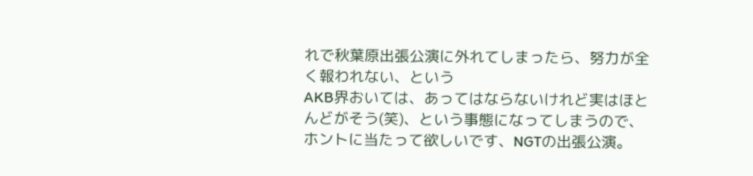れで秋葉原出張公演に外れてしまったら、努力が全く報われない、という
AKB界おいては、あってはならないけれど実はほとんどがそう(笑)、という事態になってしまうので、
ホントに当たって欲しいです、NGTの出張公演。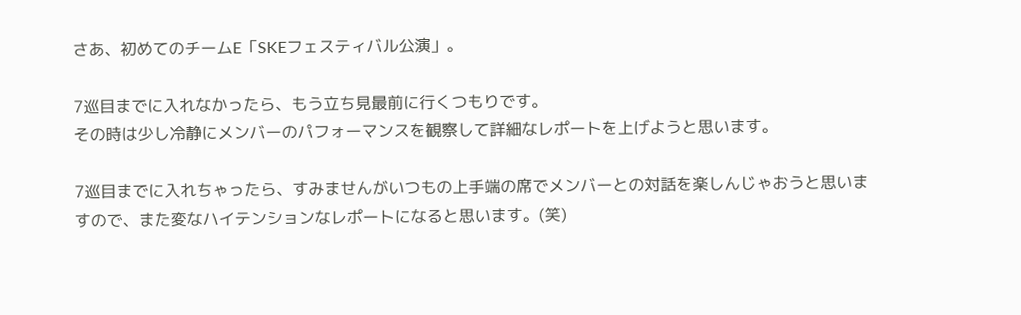さあ、初めてのチームE「SKEフェスティバル公演」。

7巡目までに入れなかったら、もう立ち見最前に行くつもりです。
その時は少し冷静にメンバーのパフォーマンスを観察して詳細なレポートを上げようと思います。

7巡目までに入れちゃったら、すみませんがいつもの上手端の席でメンバーとの対話を楽しんじゃおうと思いますので、また変なハイテンションなレポートになると思います。(笑)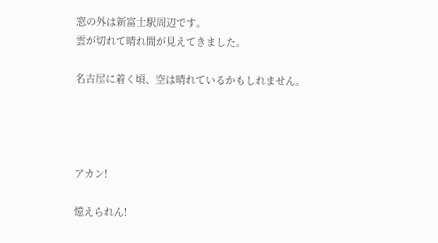窓の外は新富士駅周辺です。
雲が切れて晴れ間が見えてきました。

名古屋に着く頃、空は晴れているかもしれません。




アカン!

憶えられん!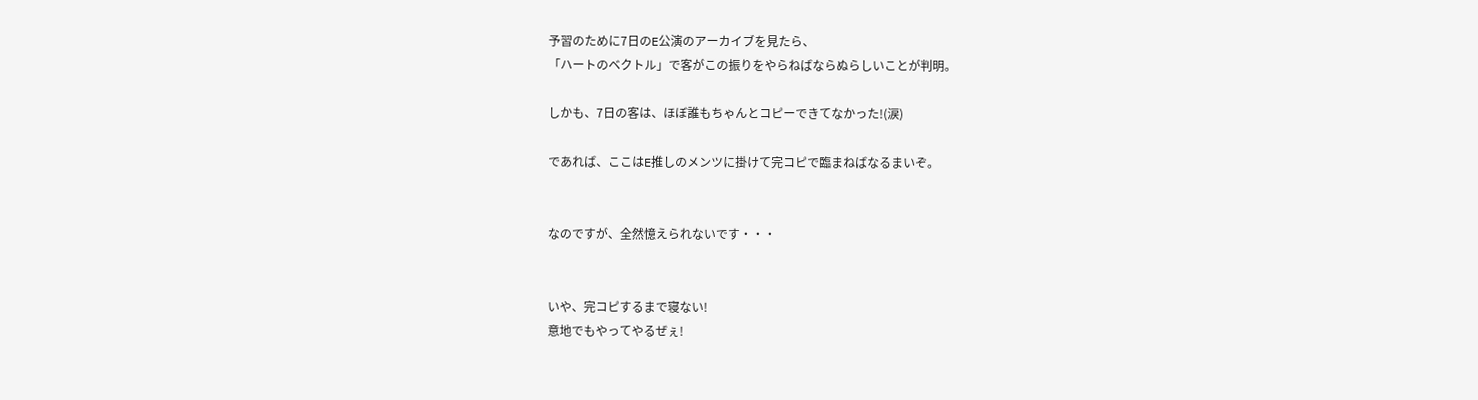予習のために7日のE公演のアーカイブを見たら、
「ハートのベクトル」で客がこの振りをやらねばならぬらしいことが判明。

しかも、7日の客は、ほぼ誰もちゃんとコピーできてなかった!(涙)

であれば、ここはE推しのメンツに掛けて完コピで臨まねばなるまいぞ。


なのですが、全然憶えられないです・・・


いや、完コピするまで寝ない!
意地でもやってやるぜぇ!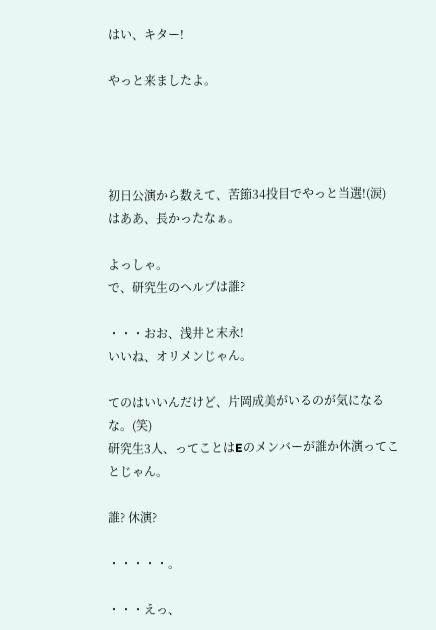はい、キター!

やっと来ましたよ。




初日公演から数えて、苦節34投目でやっと当選!(涙)
はああ、長かったなぁ。

よっしゃ。
で、研究生のヘルプは誰?

・・・おお、浅井と末永!
いいね、オリメンじゃん。

てのはいいんだけど、片岡成美がいるのが気になるな。(笑)
研究生3人、ってことはEのメンバーが誰か休演ってことじゃん。

誰? 休演?

・・・・・。

・・・えっ、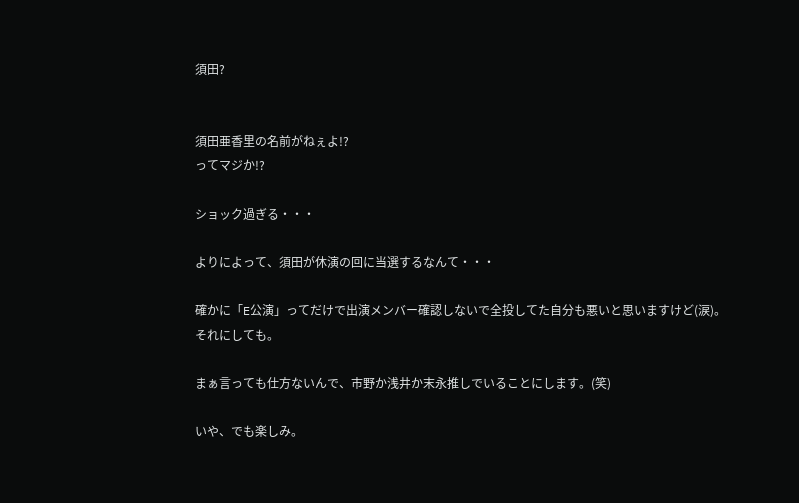須田?


須田亜香里の名前がねぇよ!?
ってマジか!?

ショック過ぎる・・・

よりによって、須田が休演の回に当選するなんて・・・

確かに「E公演」ってだけで出演メンバー確認しないで全投してた自分も悪いと思いますけど(涙)。
それにしても。

まぁ言っても仕方ないんで、市野か浅井か末永推しでいることにします。(笑)

いや、でも楽しみ。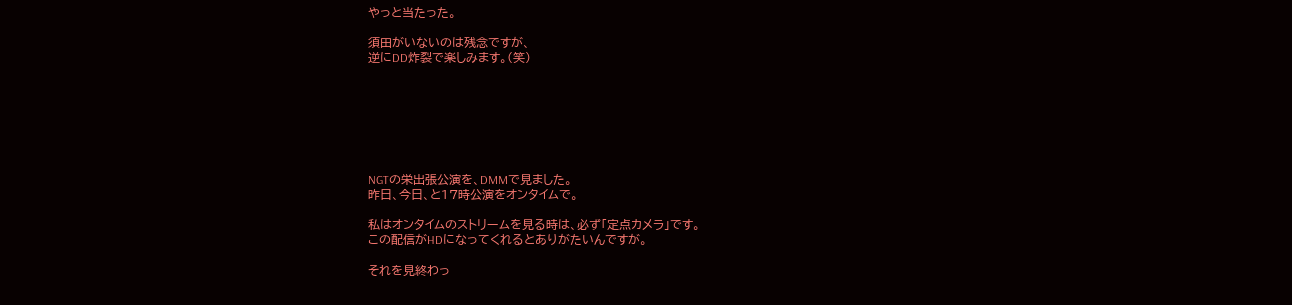やっと当たった。

須田がいないのは残念ですが、
逆にDD炸裂で楽しみます。(笑)







NGTの栄出張公演を、DMMで見ました。
昨日、今日、と17時公演をオンタイムで。

私はオンタイムのストリームを見る時は、必ず「定点カメラ」です。
この配信がHDになってくれるとありがたいんですが。

それを見終わっ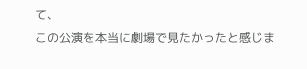て、
この公演を本当に劇場で見たかったと感じま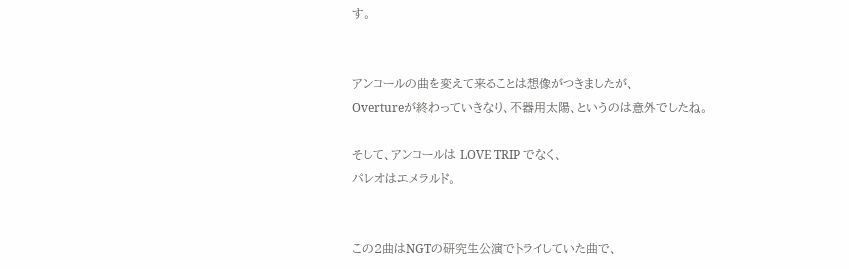す。


アンコールの曲を変えて来ることは想像がつきましたが、
Overtureが終わっていきなり、不器用太陽、というのは意外でしたね。

そして、アンコールは LOVE TRIP でなく、
パレオはエメラルド。


この2曲はNGTの研究生公演でトライしていた曲で、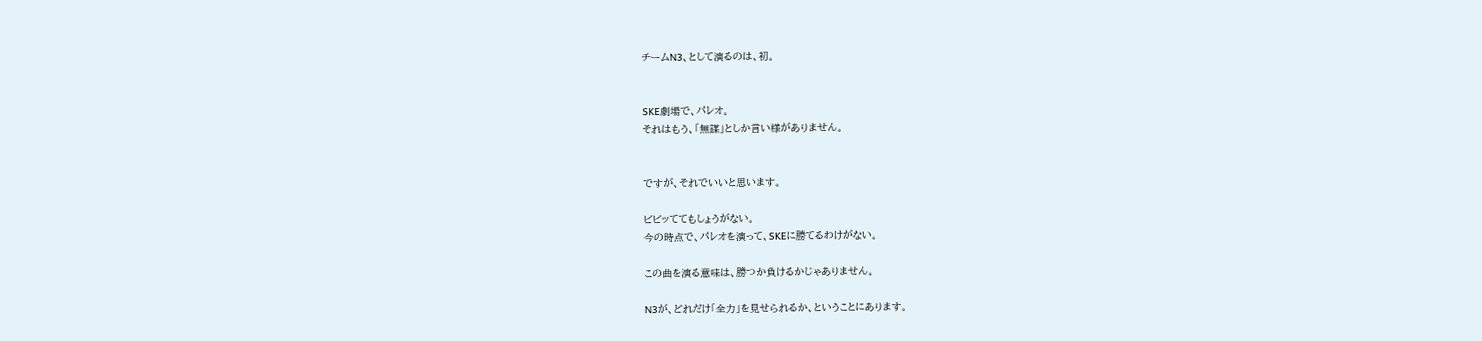チームN3、として演るのは、初。


SKE劇場で、パレオ。
それはもう、「無謀」としか言い様がありません。


ですが、それでいいと思います。

ビビッててもしょうがない。
今の時点で、パレオを演って、SKEに勝てるわけがない。

この曲を演る意味は、勝つか負けるかじゃありません。

N3が、どれだけ「全力」を見せられるか、ということにあります。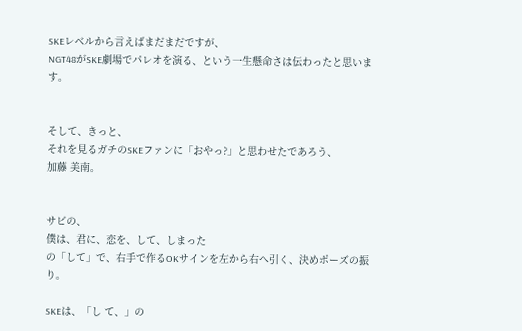SKEレベルから言えばまだまだですが、
NGT48がSKE劇場でパレオを演る、という一生懸命さは伝わったと思います。


そして、きっと、
それを見るガチのSKEファンに「おやっ?」と思わせたであろう、
加藤 美南。


サビの、
僕は、君に、恋を、して、しまった
の「して」で、右手で作るOKサインを左から右へ引く、決めポーズの振り。

SKEは、「し て、」の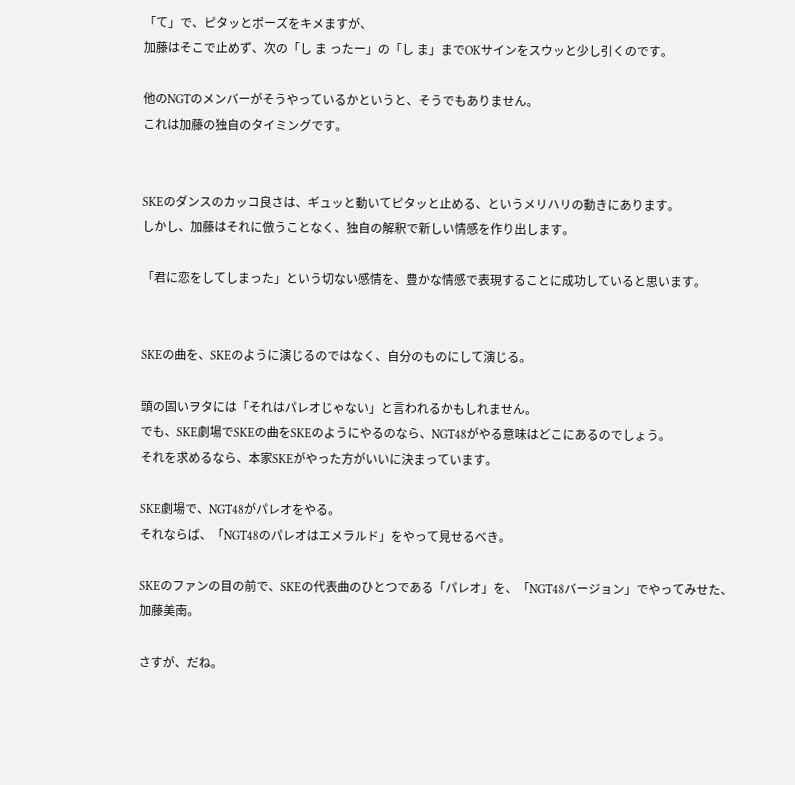「て」で、ピタッとポーズをキメますが、
加藤はそこで止めず、次の「し ま ったー」の「し ま」までOKサインをスウッと少し引くのです。

他のNGTのメンバーがそうやっているかというと、そうでもありません。
これは加藤の独自のタイミングです。


SKEのダンスのカッコ良さは、ギュッと動いてピタッと止める、というメリハリの動きにあります。
しかし、加藤はそれに倣うことなく、独自の解釈で新しい情感を作り出します。

「君に恋をしてしまった」という切ない感情を、豊かな情感で表現することに成功していると思います。


SKEの曲を、SKEのように演じるのではなく、自分のものにして演じる。

頭の固いヲタには「それはパレオじゃない」と言われるかもしれません。
でも、SKE劇場でSKEの曲をSKEのようにやるのなら、NGT48がやる意味はどこにあるのでしょう。
それを求めるなら、本家SKEがやった方がいいに決まっています。

SKE劇場で、NGT48がパレオをやる。
それならば、「NGT48のパレオはエメラルド」をやって見せるべき。

SKEのファンの目の前で、SKEの代表曲のひとつである「パレオ」を、「NGT48バージョン」でやってみせた、加藤美南。

さすが、だね。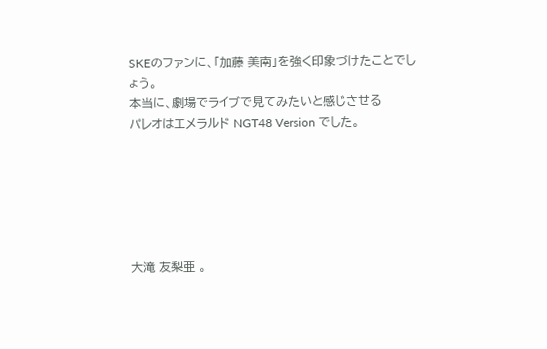SKEのファンに、「加藤 美南」を強く印象づけたことでしょう。
本当に、劇場でライブで見てみたいと感じさせる
パレオはエメラルド NGT48 Version でした。






大滝 友梨亜 。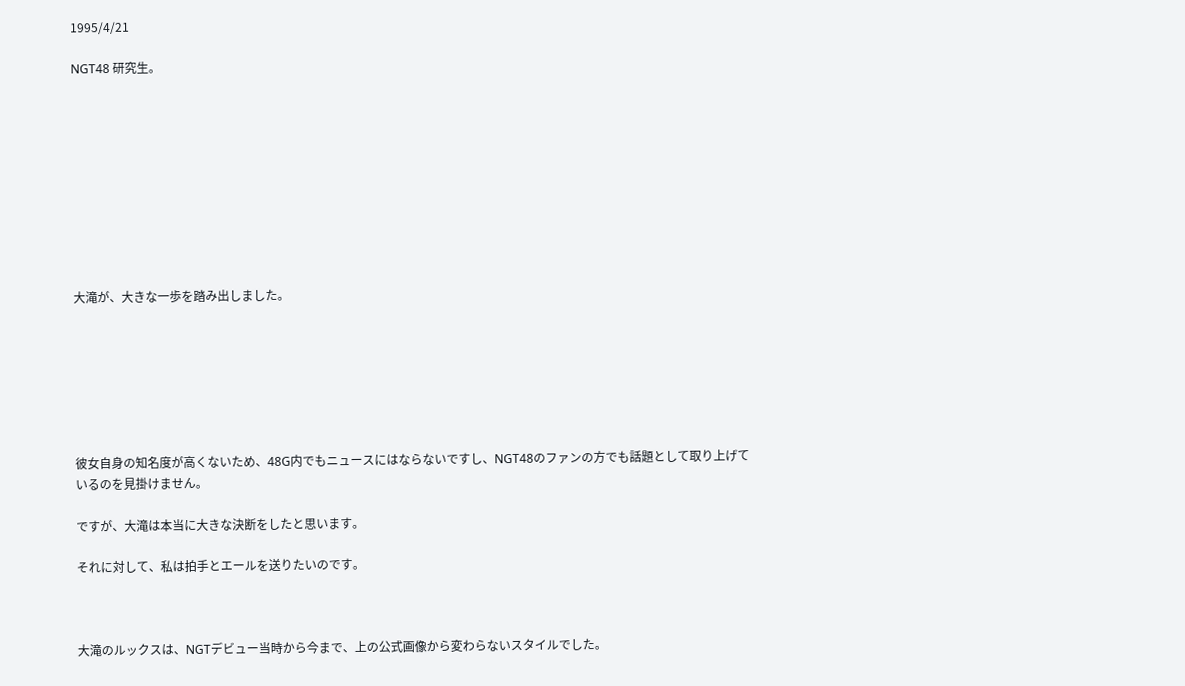1995/4/21

NGT48 研究生。










大滝が、大きな一歩を踏み出しました。







彼女自身の知名度が高くないため、48G内でもニュースにはならないですし、NGT48のファンの方でも話題として取り上げているのを見掛けません。

ですが、大滝は本当に大きな決断をしたと思います。

それに対して、私は拍手とエールを送りたいのです。



大滝のルックスは、NGTデビュー当時から今まで、上の公式画像から変わらないスタイルでした。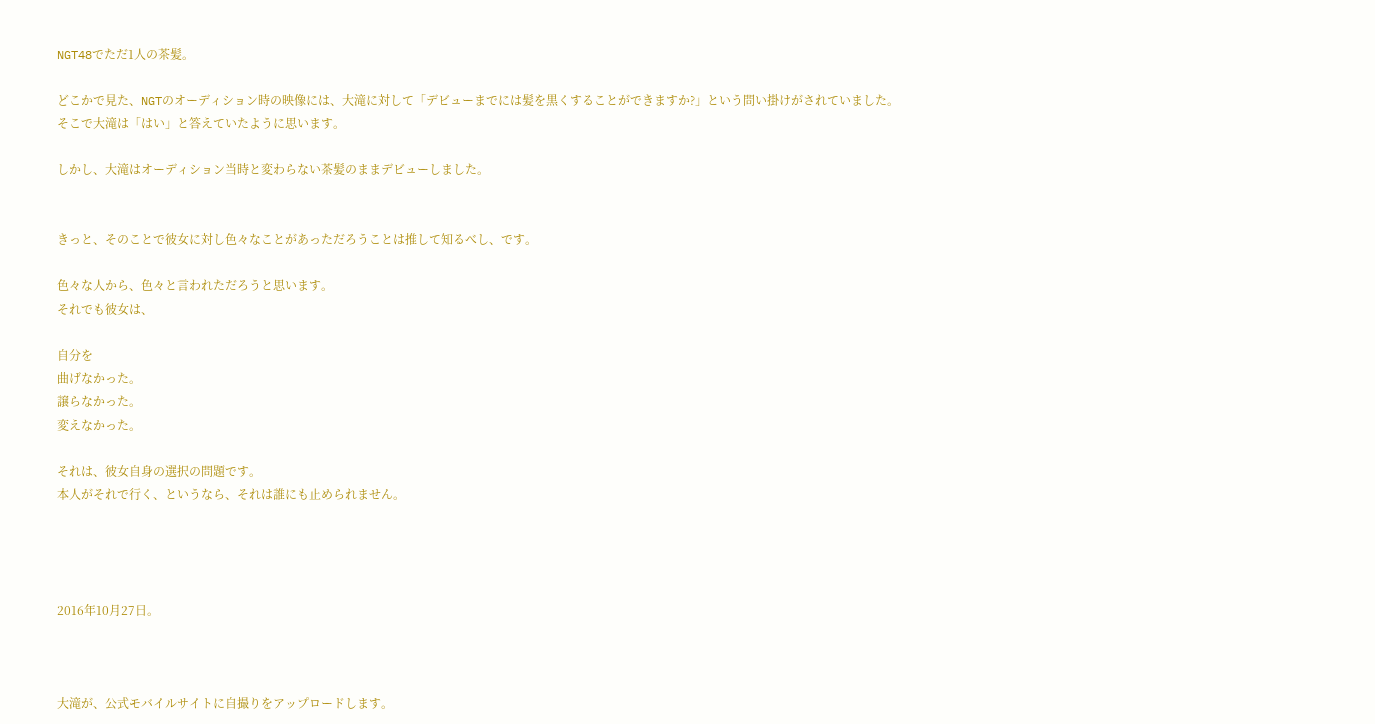NGT48でただ1人の茶髪。

どこかで見た、NGTのオーディション時の映像には、大滝に対して「デビューまでには髪を黒くすることができますか?」という問い掛けがされていました。
そこで大滝は「はい」と答えていたように思います。

しかし、大滝はオーディション当時と変わらない茶髪のままデビューしました。


きっと、そのことで彼女に対し色々なことがあっただろうことは推して知るべし、です。

色々な人から、色々と言われただろうと思います。
それでも彼女は、

自分を
曲げなかった。
譲らなかった。
変えなかった。

それは、彼女自身の選択の問題です。
本人がそれで行く、というなら、それは誰にも止められません。




2016年10月27日。



大滝が、公式モバイルサイトに自撮りをアップロードします。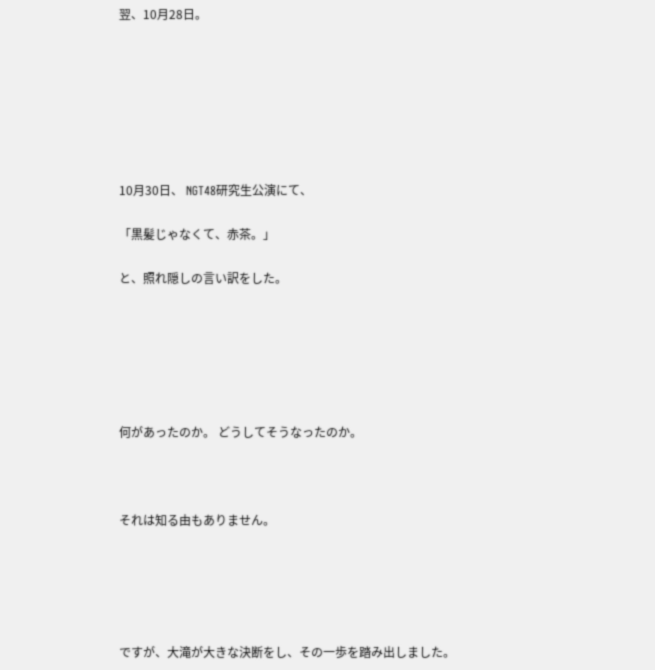翌、10月28日。







10月30日、 NGT48研究生公演にて、

「黒髪じゃなくて、赤茶。」

と、照れ隠しの言い訳をした。






何があったのか。 どうしてそうなったのか。



それは知る由もありません。





ですが、大滝が大きな決断をし、その一歩を踏み出しました。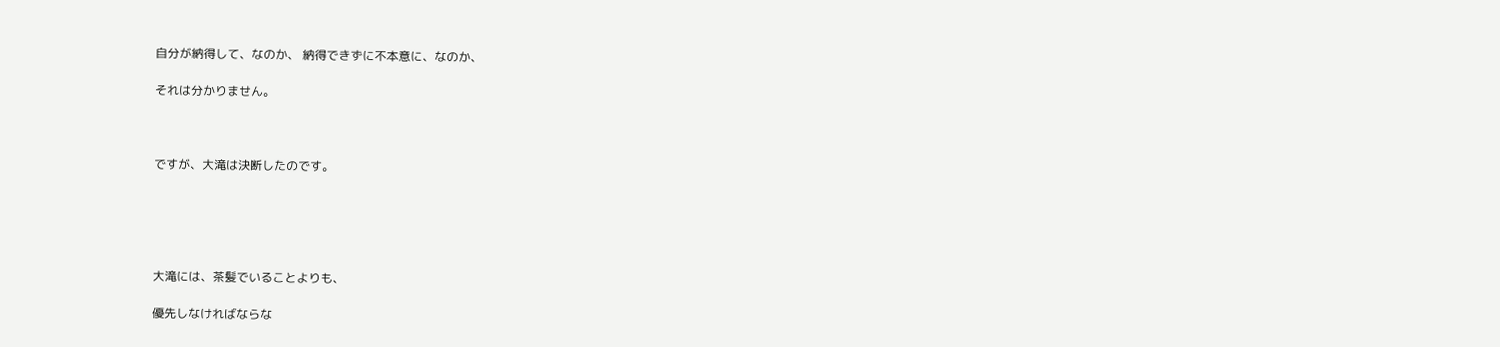自分が納得して、なのか、 納得できずに不本意に、なのか、

それは分かりません。



ですが、大滝は決断したのです。





大滝には、茶髪でいることよりも、

優先しなければならな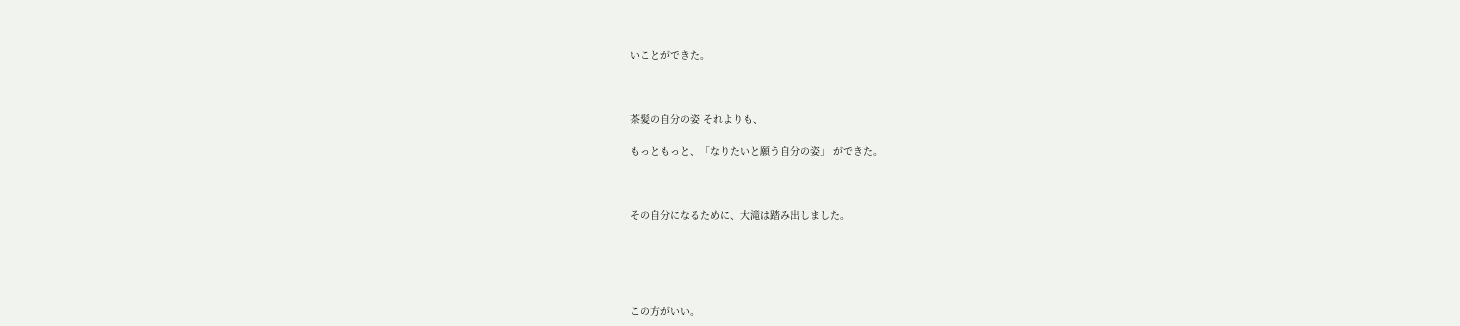いことができた。



茶髪の自分の姿 それよりも、

もっともっと、「なりたいと願う自分の姿」 ができた。



その自分になるために、大滝は踏み出しました。





この方がいい。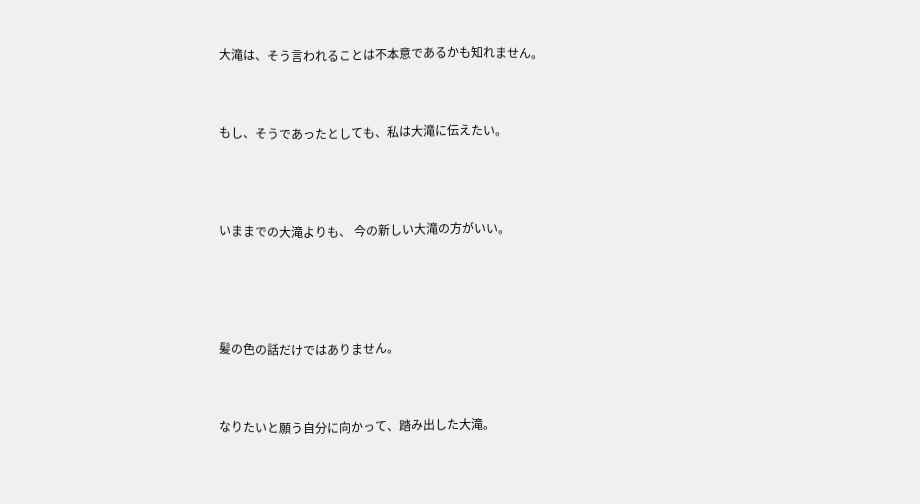大滝は、そう言われることは不本意であるかも知れません。



もし、そうであったとしても、私は大滝に伝えたい。




いままでの大滝よりも、 今の新しい大滝の方がいい。





髪の色の話だけではありません。



なりたいと願う自分に向かって、踏み出した大滝。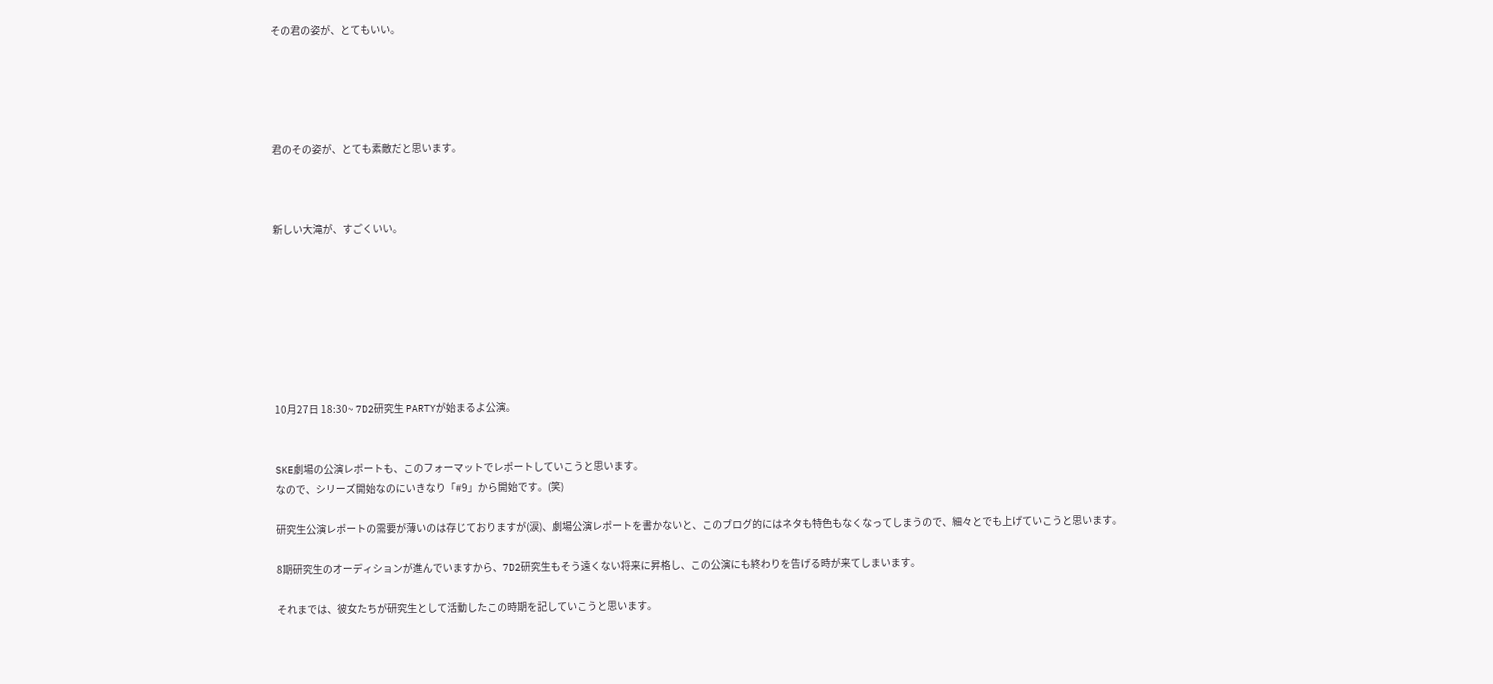その君の姿が、とてもいい。





君のその姿が、とても素敵だと思います。



新しい大滝が、すごくいい。








10月27日 18:30~ 7D2研究生 PARTYが始まるよ公演。


SKE劇場の公演レポートも、このフォーマットでレポートしていこうと思います。
なので、シリーズ開始なのにいきなり「#9」から開始です。(笑)

研究生公演レポートの需要が薄いのは存じておりますが(涙)、劇場公演レポートを書かないと、このブログ的にはネタも特色もなくなってしまうので、細々とでも上げていこうと思います。

8期研究生のオーディションが進んでいますから、7D2研究生もそう遠くない将来に昇格し、この公演にも終わりを告げる時が来てしまいます。

それまでは、彼女たちが研究生として活動したこの時期を記していこうと思います。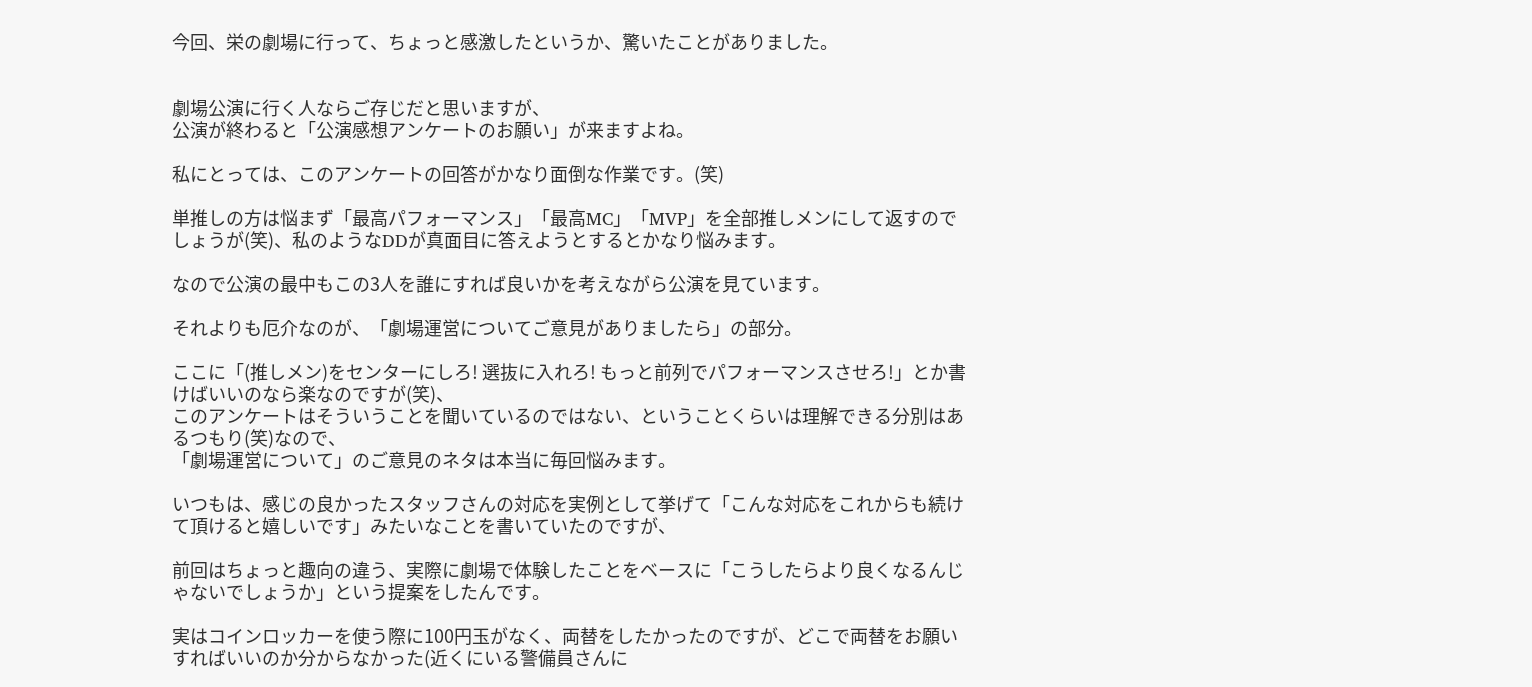今回、栄の劇場に行って、ちょっと感激したというか、驚いたことがありました。


劇場公演に行く人ならご存じだと思いますが、
公演が終わると「公演感想アンケートのお願い」が来ますよね。

私にとっては、このアンケートの回答がかなり面倒な作業です。(笑)

単推しの方は悩まず「最高パフォーマンス」「最高MC」「MVP」を全部推しメンにして返すのでしょうが(笑)、私のようなDDが真面目に答えようとするとかなり悩みます。

なので公演の最中もこの3人を誰にすれば良いかを考えながら公演を見ています。

それよりも厄介なのが、「劇場運営についてご意見がありましたら」の部分。

ここに「(推しメン)をセンターにしろ! 選抜に入れろ! もっと前列でパフォーマンスさせろ!」とか書けばいいのなら楽なのですが(笑)、
このアンケートはそういうことを聞いているのではない、ということくらいは理解できる分別はあるつもり(笑)なので、
「劇場運営について」のご意見のネタは本当に毎回悩みます。

いつもは、感じの良かったスタッフさんの対応を実例として挙げて「こんな対応をこれからも続けて頂けると嬉しいです」みたいなことを書いていたのですが、

前回はちょっと趣向の違う、実際に劇場で体験したことをベースに「こうしたらより良くなるんじゃないでしょうか」という提案をしたんです。

実はコインロッカーを使う際に100円玉がなく、両替をしたかったのですが、どこで両替をお願いすればいいのか分からなかった(近くにいる警備員さんに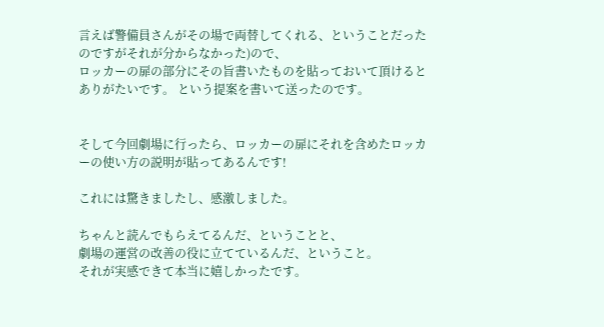言えば警備員さんがその場で両替してくれる、ということだったのですがそれが分からなかった)ので、
ロッカーの扉の部分にその旨書いたものを貼っておいて頂けるとありがたいです。 という提案を書いて送ったのです。


そして今回劇場に行ったら、ロッカーの扉にそれを含めたロッカーの使い方の説明が貼ってあるんです!

これには驚きましたし、感激しました。

ちゃんと読んでもらえてるんだ、ということと、
劇場の運営の改善の役に立てているんだ、ということ。
それが実感できて本当に嬉しかったです。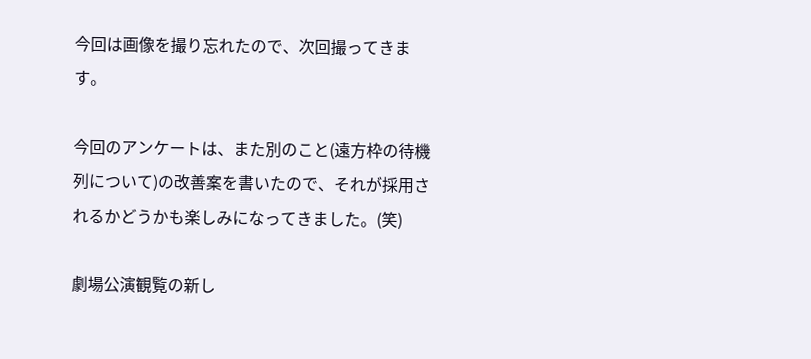今回は画像を撮り忘れたので、次回撮ってきます。

今回のアンケートは、また別のこと(遠方枠の待機列について)の改善案を書いたので、それが採用されるかどうかも楽しみになってきました。(笑)

劇場公演観覧の新し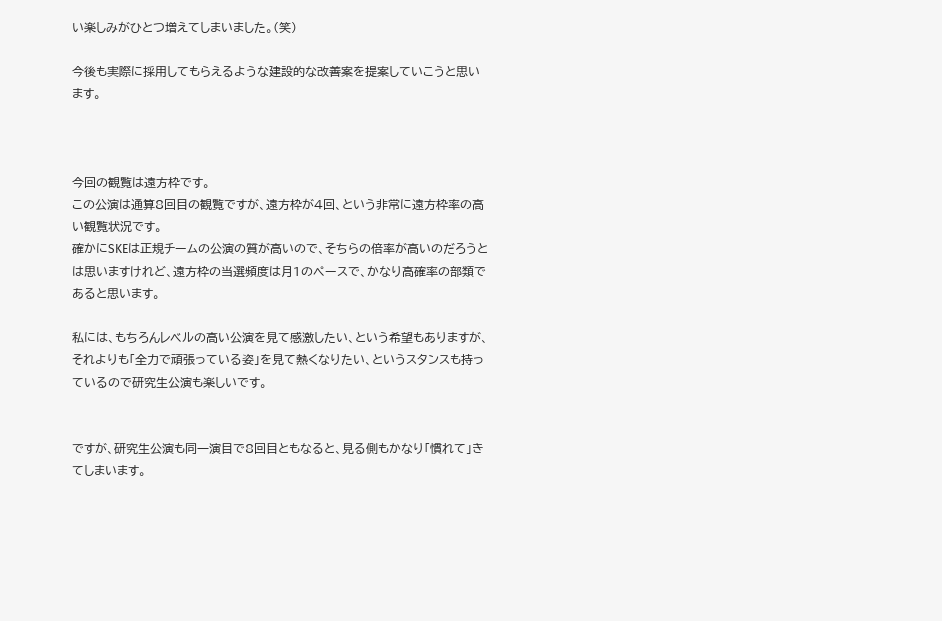い楽しみがひとつ増えてしまいました。(笑)

今後も実際に採用してもらえるような建設的な改善案を提案していこうと思います。



今回の観覧は遠方枠です。
この公演は通算8回目の観覧ですが、遠方枠が4回、という非常に遠方枠率の高い観覧状況です。
確かにSKEは正規チームの公演の質が高いので、そちらの倍率が高いのだろうとは思いますけれど、遠方枠の当選頻度は月1のペースで、かなり高確率の部類であると思います。

私には、もちろんレベルの高い公演を見て感激したい、という希望もありますが、
それよりも「全力で頑張っている姿」を見て熱くなりたい、というスタンスも持っているので研究生公演も楽しいです。


ですが、研究生公演も同一演目で8回目ともなると、見る側もかなり「慣れて」きてしまいます。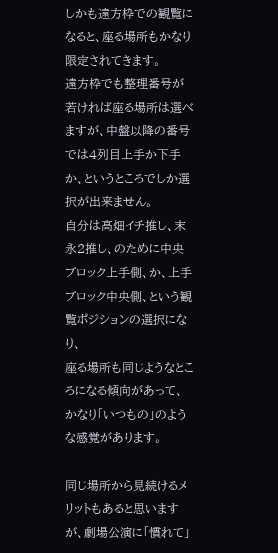しかも遠方枠での観覧になると、座る場所もかなり限定されてきます。
遠方枠でも整理番号が若ければ座る場所は選べますが、中盤以降の番号では4列目上手か下手か、というところでしか選択が出来ません。
自分は高畑イチ推し、末永2推し、のために中央ブロック上手側、か、上手ブロック中央側、という観覧ポジションの選択になり、
座る場所も同じようなところになる傾向があって、かなり「いつもの」のような感覚があります。

同じ場所から見続けるメリットもあると思いますが、劇場公演に「慣れて」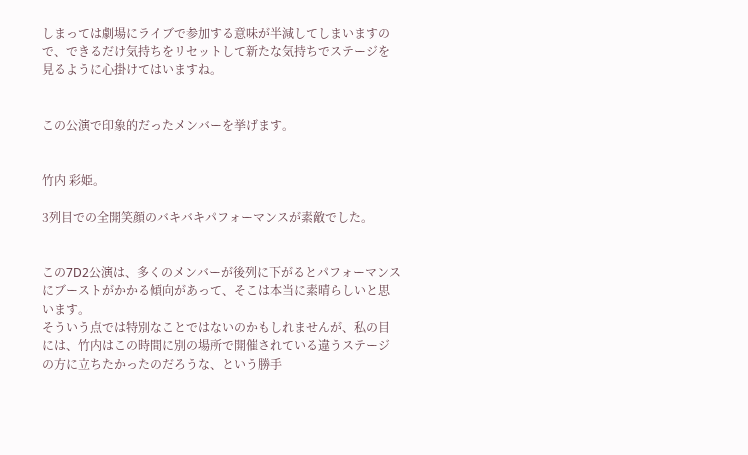しまっては劇場にライブで参加する意味が半減してしまいますので、できるだけ気持ちをリセットして新たな気持ちでステージを見るように心掛けてはいますね。


この公演で印象的だったメンバーを挙げます。


竹内 彩姫。

3列目での全開笑顔のバキバキパフォーマンスが素敵でした。


この7D2公演は、多くのメンバーが後列に下がるとパフォーマンスにブーストがかかる傾向があって、そこは本当に素晴らしいと思います。
そういう点では特別なことではないのかもしれませんが、私の目には、竹内はこの時間に別の場所で開催されている違うステージの方に立ちたかったのだろうな、という勝手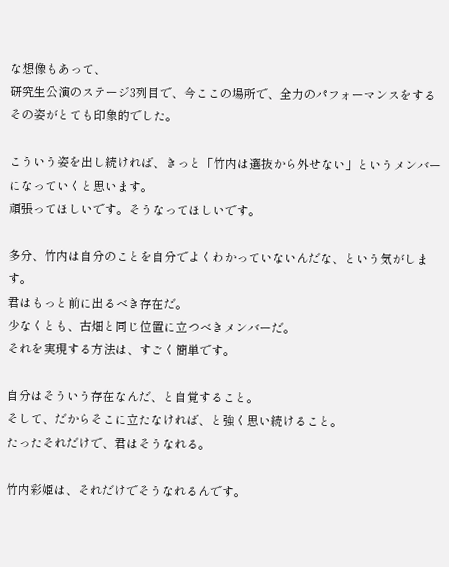な想像もあって、
研究生公演のステージ3列目で、今ここの場所で、全力のパフォーマンスをするその姿がとても印象的でした。

こういう姿を出し続ければ、きっと「竹内は選抜から外せない」というメンバーになっていくと思います。
頑張ってほしいです。そうなってほしいです。

多分、竹内は自分のことを自分でよくわかっていないんだな、という気がします。
君はもっと前に出るべき存在だ。
少なくとも、古畑と同じ位置に立つべきメンバーだ。
それを実現する方法は、すごく簡単です。

自分はそういう存在なんだ、と自覚すること。
そして、だからそこに立たなければ、と強く思い続けること。
たったそれだけで、君はそうなれる。

竹内彩姫は、それだけでそうなれるんです。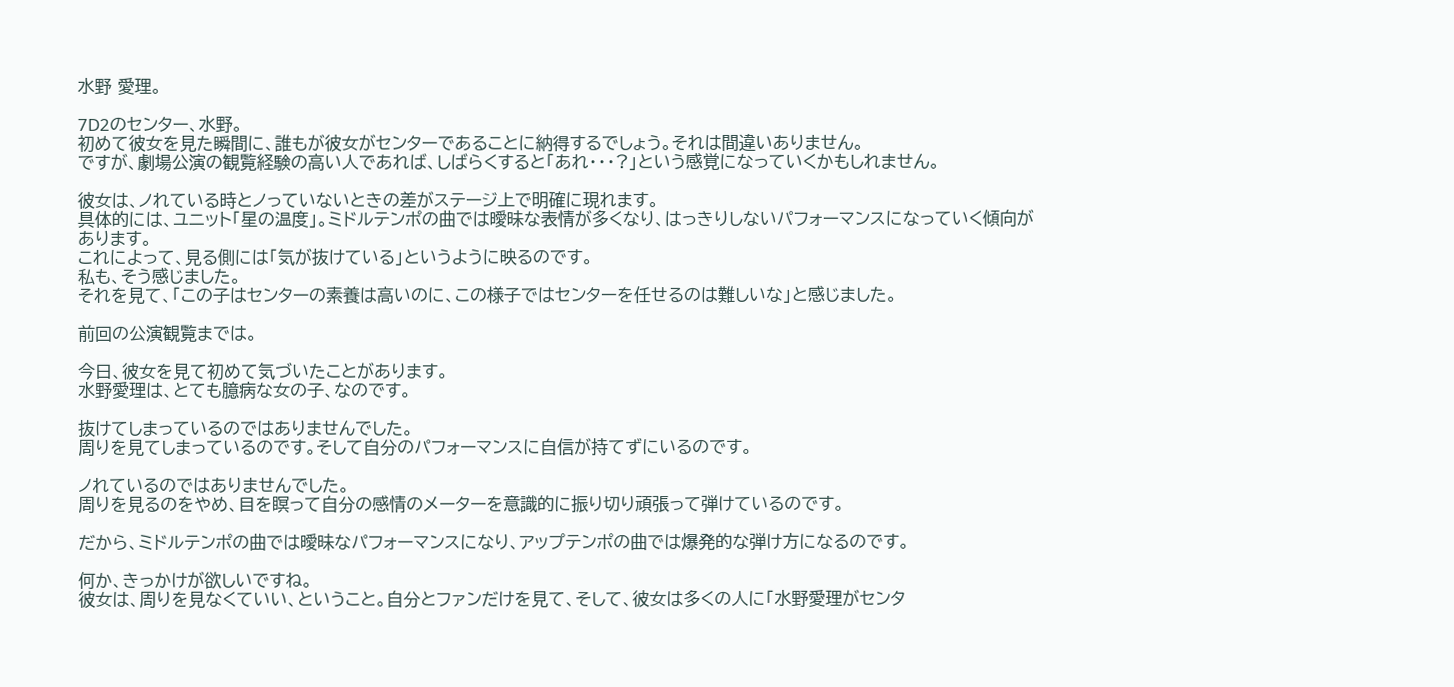水野 愛理。

7D2のセンター、水野。
初めて彼女を見た瞬間に、誰もが彼女がセンターであることに納得するでしょう。それは間違いありません。
ですが、劇場公演の観覧経験の高い人であれば、しばらくすると「あれ・・・?」という感覚になっていくかもしれません。

彼女は、ノれている時とノっていないときの差がステージ上で明確に現れます。
具体的には、ユニット「星の温度」。ミドルテンポの曲では曖昧な表情が多くなり、はっきりしないパフォーマンスになっていく傾向があります。
これによって、見る側には「気が抜けている」というように映るのです。
私も、そう感じました。
それを見て、「この子はセンターの素養は高いのに、この様子ではセンターを任せるのは難しいな」と感じました。

前回の公演観覧までは。

今日、彼女を見て初めて気づいたことがあります。
水野愛理は、とても臆病な女の子、なのです。

抜けてしまっているのではありませんでした。
周りを見てしまっているのです。そして自分のパフォーマンスに自信が持てずにいるのです。

ノれているのではありませんでした。
周りを見るのをやめ、目を瞑って自分の感情のメーターを意識的に振り切り頑張って弾けているのです。

だから、ミドルテンポの曲では曖昧なパフォーマンスになり、アップテンポの曲では爆発的な弾け方になるのです。

何か、きっかけが欲しいですね。
彼女は、周りを見なくていい、ということ。自分とファンだけを見て、そして、彼女は多くの人に「水野愛理がセンタ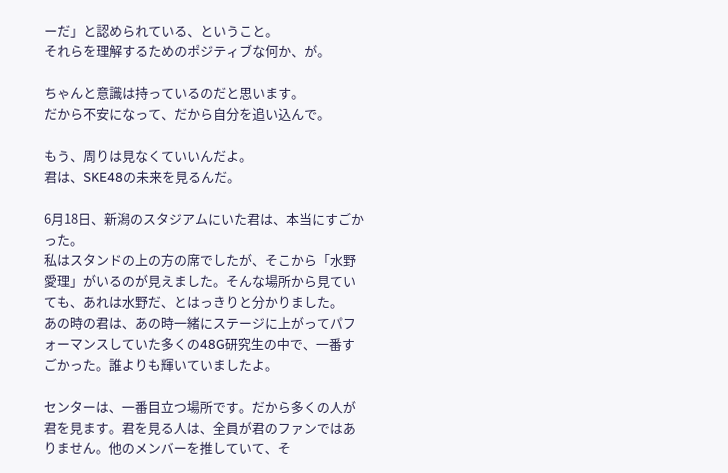ーだ」と認められている、ということ。
それらを理解するためのポジティブな何か、が。

ちゃんと意識は持っているのだと思います。
だから不安になって、だから自分を追い込んで。

もう、周りは見なくていいんだよ。
君は、SKE48の未来を見るんだ。

6月18日、新潟のスタジアムにいた君は、本当にすごかった。
私はスタンドの上の方の席でしたが、そこから「水野愛理」がいるのが見えました。そんな場所から見ていても、あれは水野だ、とはっきりと分かりました。
あの時の君は、あの時一緒にステージに上がってパフォーマンスしていた多くの48G研究生の中で、一番すごかった。誰よりも輝いていましたよ。

センターは、一番目立つ場所です。だから多くの人が君を見ます。君を見る人は、全員が君のファンではありません。他のメンバーを推していて、そ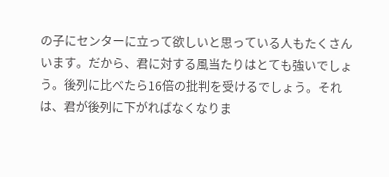の子にセンターに立って欲しいと思っている人もたくさんいます。だから、君に対する風当たりはとても強いでしょう。後列に比べたら16倍の批判を受けるでしょう。それは、君が後列に下がればなくなりま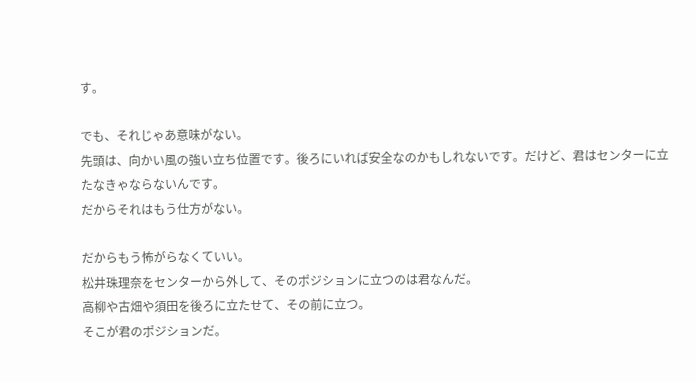す。

でも、それじゃあ意味がない。
先頭は、向かい風の強い立ち位置です。後ろにいれば安全なのかもしれないです。だけど、君はセンターに立たなきゃならないんです。
だからそれはもう仕方がない。

だからもう怖がらなくていい。
松井珠理奈をセンターから外して、そのポジションに立つのは君なんだ。
高柳や古畑や須田を後ろに立たせて、その前に立つ。
そこが君のポジションだ。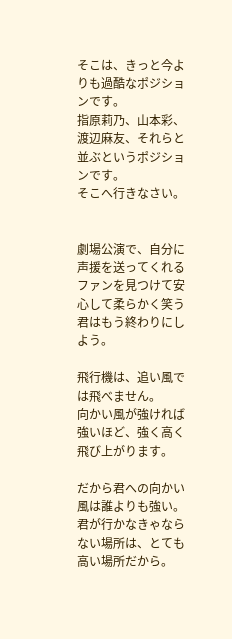そこは、きっと今よりも過酷なポジションです。
指原莉乃、山本彩、渡辺麻友、それらと並ぶというポジションです。
そこへ行きなさい。


劇場公演で、自分に声援を送ってくれるファンを見つけて安心して柔らかく笑う君はもう終わりにしよう。

飛行機は、追い風では飛べません。
向かい風が強ければ強いほど、強く高く飛び上がります。

だから君への向かい風は誰よりも強い。
君が行かなきゃならない場所は、とても高い場所だから。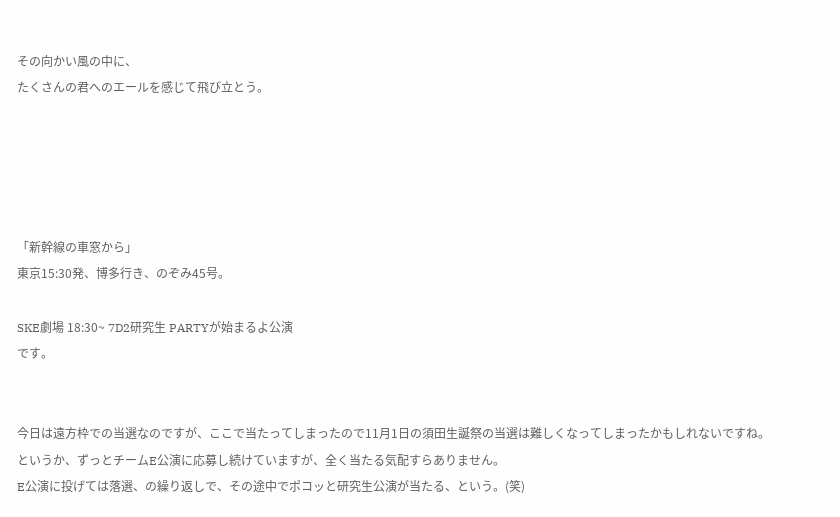その向かい風の中に、
たくさんの君へのエールを感じて飛び立とう。





「新幹線の車窓から」
東京15:30発、博多行き、のぞみ45号。

SKE劇場 18:30~ 7D2研究生 PARTYが始まるよ公演
です。


今日は遠方枠での当選なのですが、ここで当たってしまったので11月1日の須田生誕祭の当選は難しくなってしまったかもしれないですね。
というか、ずっとチームE公演に応募し続けていますが、全く当たる気配すらありません。
E公演に投げては落選、の繰り返しで、その途中でポコッと研究生公演が当たる、という。(笑)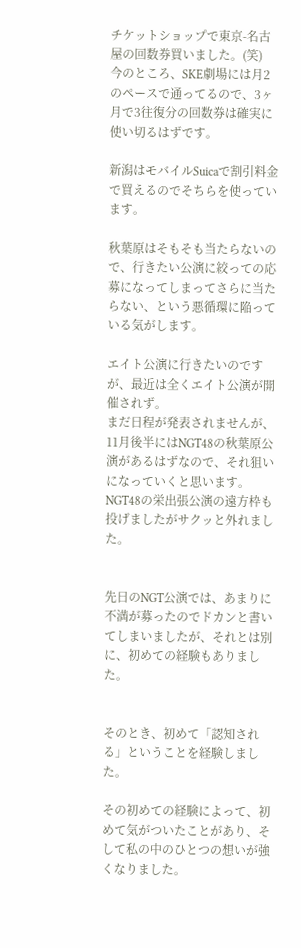チケットショップで東京-名古屋の回数券買いました。(笑)
今のところ、SKE劇場には月2のペースで通ってるので、3ヶ月で3往復分の回数券は確実に使い切るはずです。

新潟はモバイルSuicaで割引料金で買えるのでそちらを使っています。

秋葉原はそもそも当たらないので、行きたい公演に絞っての応募になってしまってさらに当たらない、という悪循環に陥っている気がします。

エイト公演に行きたいのですが、最近は全くエイト公演が開催されず。
まだ日程が発表されませんが、11月後半にはNGT48の秋葉原公演があるはずなので、それ狙いになっていくと思います。
NGT48の栄出張公演の遠方枠も投げましたがサクッと外れました。


先日のNGT公演では、あまりに不満が募ったのでドカンと書いてしまいましたが、それとは別に、初めての経験もありました。


そのとき、初めて「認知される」ということを経験しました。

その初めての経験によって、初めて気がついたことがあり、そして私の中のひとつの想いが強くなりました。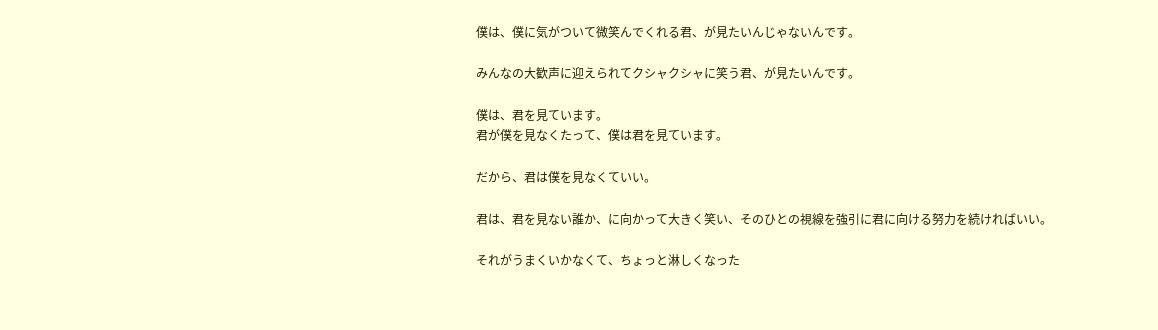僕は、僕に気がついて微笑んでくれる君、が見たいんじゃないんです。

みんなの大歓声に迎えられてクシャクシャに笑う君、が見たいんです。

僕は、君を見ています。
君が僕を見なくたって、僕は君を見ています。

だから、君は僕を見なくていい。

君は、君を見ない誰か、に向かって大きく笑い、そのひとの視線を強引に君に向ける努力を続ければいい。

それがうまくいかなくて、ちょっと淋しくなった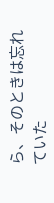ら、そのときは忘れていた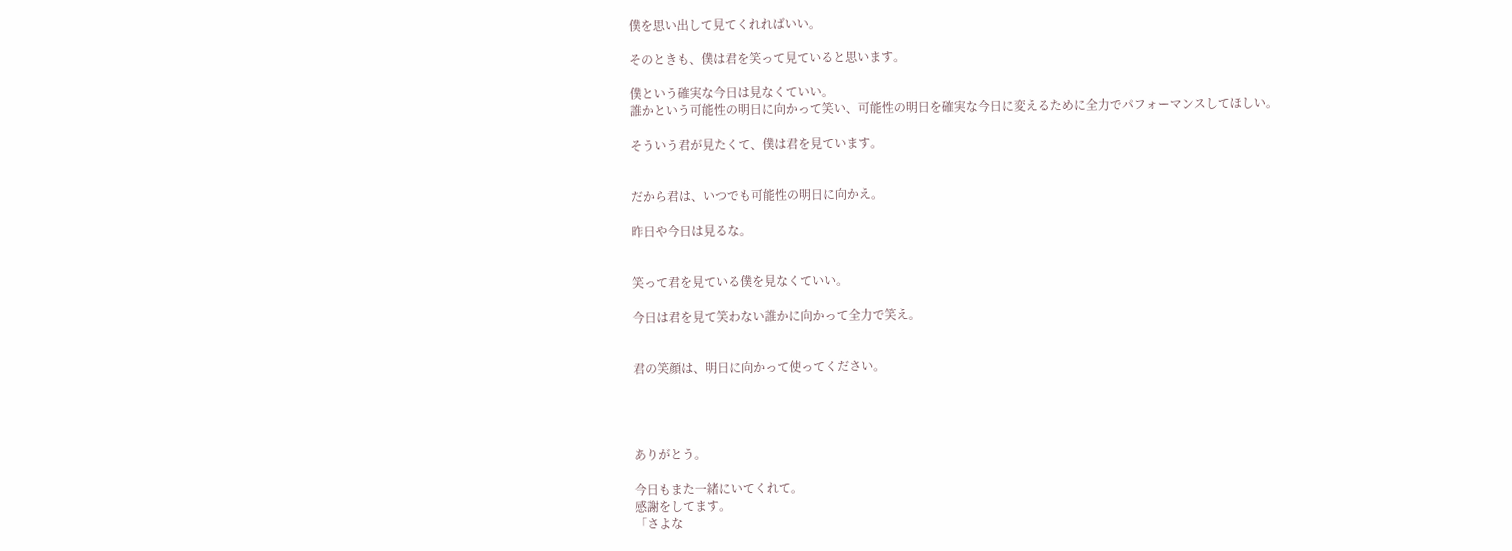僕を思い出して見てくれればいい。

そのときも、僕は君を笑って見ていると思います。

僕という確実な今日は見なくていい。
誰かという可能性の明日に向かって笑い、可能性の明日を確実な今日に変えるために全力でパフォーマンスしてほしい。

そういう君が見たくて、僕は君を見ています。


だから君は、いつでも可能性の明日に向かえ。

昨日や今日は見るな。


笑って君を見ている僕を見なくていい。

今日は君を見て笑わない誰かに向かって全力で笑え。


君の笑顔は、明日に向かって使ってください。




ありがとう。

今日もまた一緒にいてくれて。
感謝をしてます。
「さよな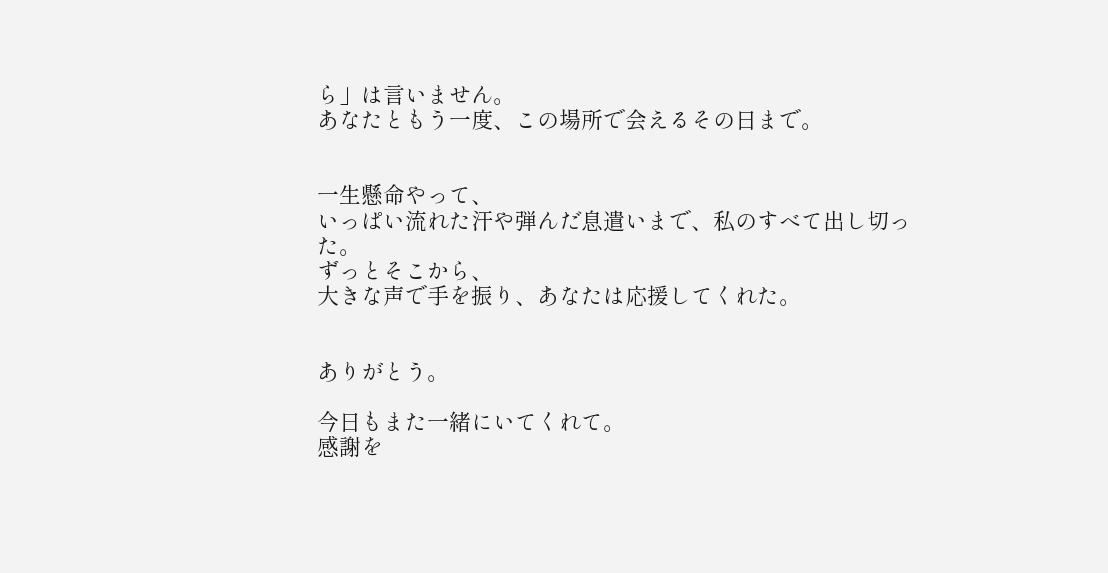ら」は言いません。
あなたともう一度、この場所で会えるその日まで。


一生懸命やって、
いっぱい流れた汗や弾んだ息遣いまで、私のすべて出し切った。
ずっとそこから、
大きな声で手を振り、あなたは応援してくれた。


ありがとう。

今日もまた一緒にいてくれて。
感謝を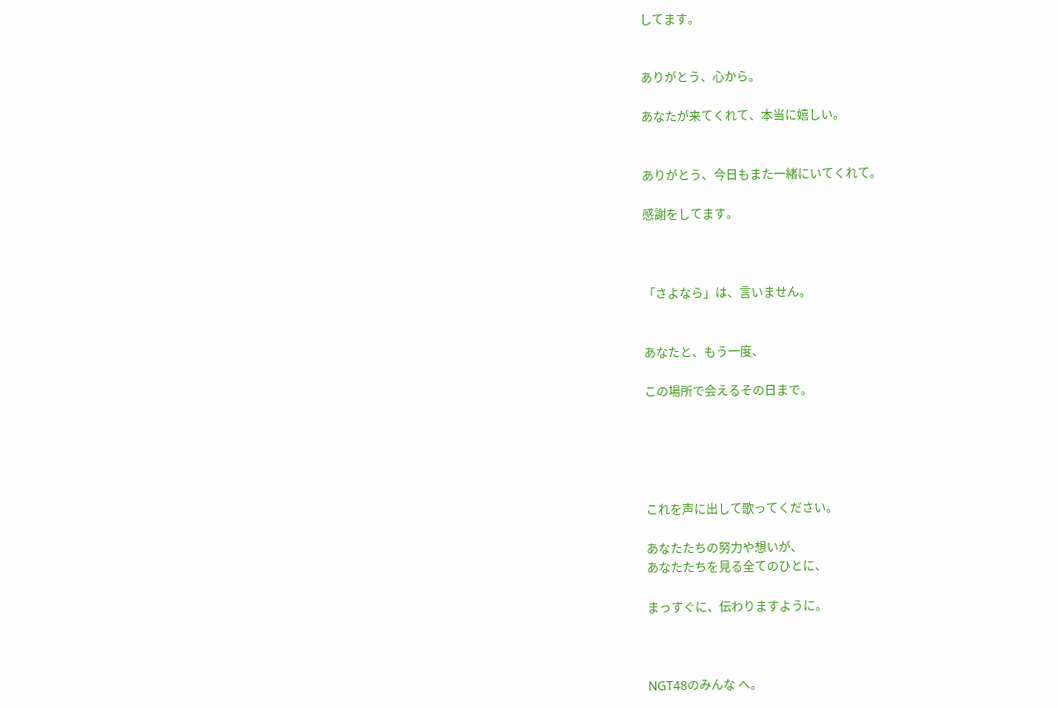してます。


ありがとう、心から。

あなたが来てくれて、本当に嬉しい。


ありがとう、今日もまた一緒にいてくれて。

感謝をしてます。



「さよなら」は、言いません。


あなたと、もう一度、

この場所で会えるその日まで。





これを声に出して歌ってください。

あなたたちの努力や想いが、
あなたたちを見る全てのひとに、

まっすぐに、伝わりますように。



NGT48のみんな へ。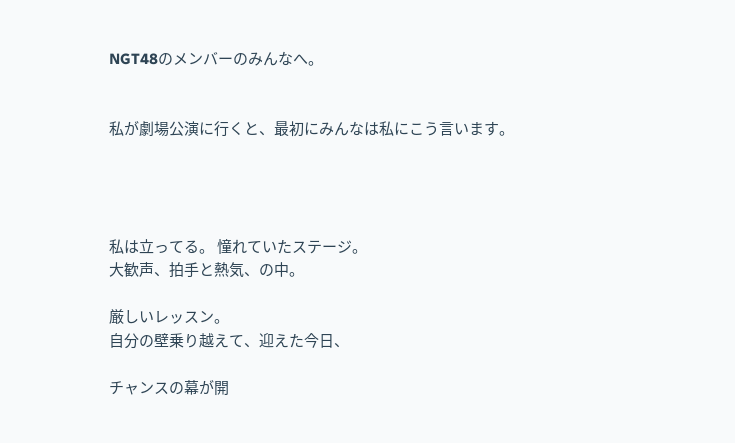NGT48のメンバーのみんなへ。


私が劇場公演に行くと、最初にみんなは私にこう言います。




私は立ってる。 憧れていたステージ。
大歓声、拍手と熱気、の中。

厳しいレッスン。
自分の壁乗り越えて、迎えた今日、

チャンスの幕が開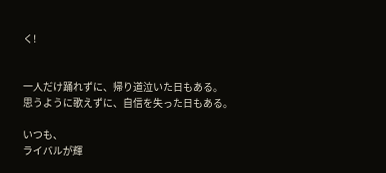く!


一人だけ踊れずに、帰り道泣いた日もある。
思うように歌えずに、自信を失った日もある。

いつも、
ライバルが輝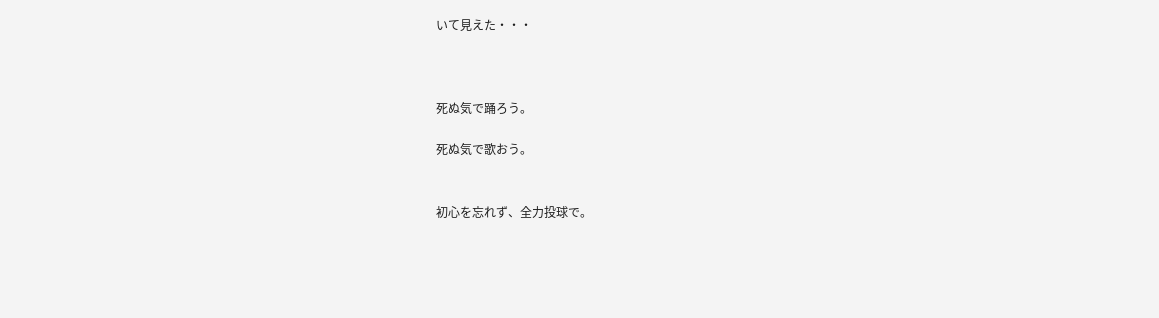いて見えた・・・



死ぬ気で踊ろう。

死ぬ気で歌おう。


初心を忘れず、全力投球で。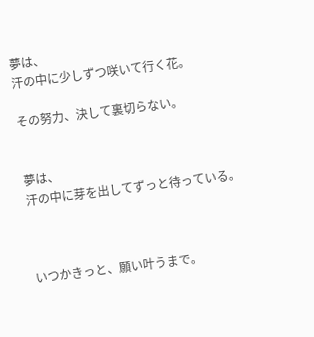夢は、
汗の中に少しずつ咲いて行く花。

その努力、決して裏切らない。


夢は、
汗の中に芽を出してずっと待っている。



いつかきっと、願い叶うまで。